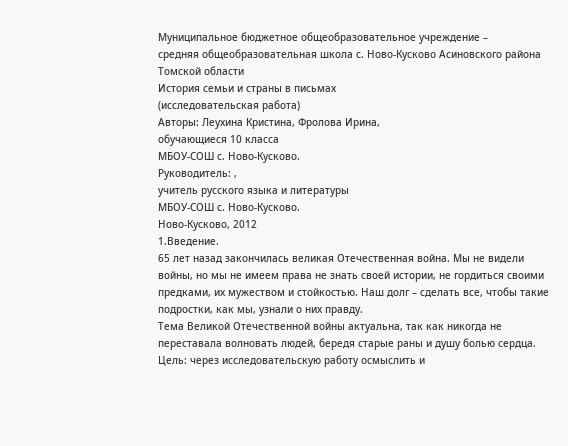Муниципальное бюджетное общеобразовательное учреждение –
средняя общеобразовательная школа с. Ново-Кусково Асиновского района Томской области
История семьи и страны в письмах
(исследовательская работа)
Авторы: Леухина Кристина, Фролова Ирина,
обучающиеся 10 класса
МБОУ-СОШ с. Ново-Кусково.
Руководитель: ,
учитель русского языка и литературы
МБОУ-СОШ с. Ново-Кусково.
Ново-Кусково, 2012
1.Введение.
65 лет назад закончилась великая Отечественная война. Мы не видели войны, но мы не имеем права не знать своей истории, не гордиться своими предками, их мужеством и стойкостью. Наш долг – сделать все, чтобы такие подростки, как мы, узнали о них правду.
Тема Великой Отечественной войны актуальна, так как никогда не переставала волновать людей, бередя старые раны и душу болью сердца.
Цель: через исследовательскую работу осмыслить и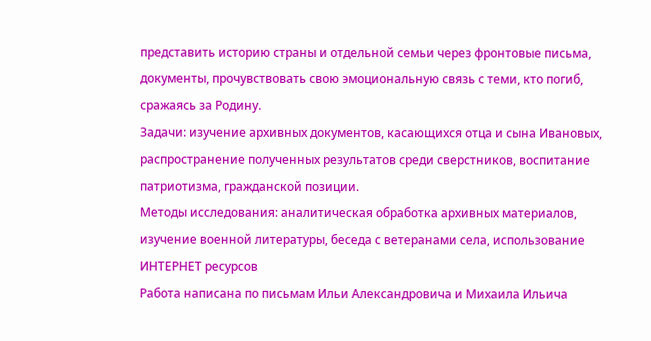представить историю страны и отдельной семьи через фронтовые письма, документы, прочувствовать свою эмоциональную связь с теми, кто погиб, сражаясь за Родину.
Задачи: изучение архивных документов, касающихся отца и сына Ивановых, распространение полученных результатов среди сверстников, воспитание патриотизма, гражданской позиции.
Методы исследования: аналитическая обработка архивных материалов, изучение военной литературы, беседа с ветеранами села, использование ИНТЕРНЕТ ресурсов
Работа написана по письмам Ильи Александровича и Михаила Ильича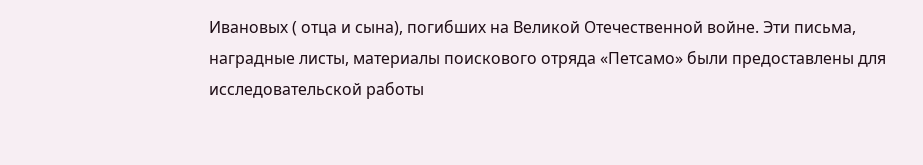Ивановых ( отца и сына), погибших на Великой Отечественной войне. Эти письма, наградные листы, материалы поискового отряда «Петсамо» были предоставлены для исследовательской работы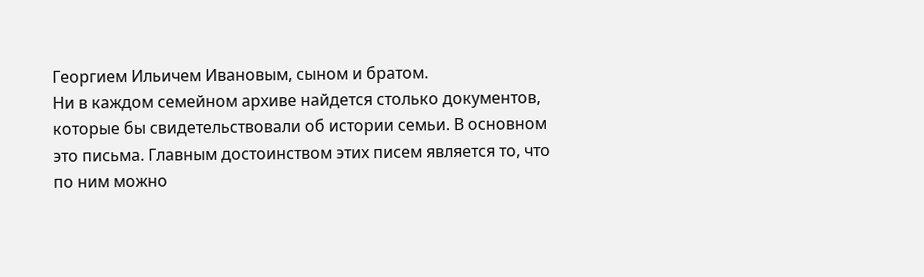Георгием Ильичем Ивановым, сыном и братом.
Ни в каждом семейном архиве найдется столько документов, которые бы свидетельствовали об истории семьи. В основном это письма. Главным достоинством этих писем является то, что по ним можно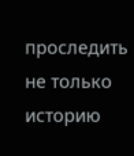проследить не только историю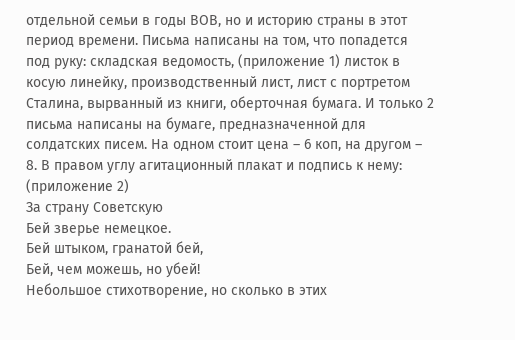отдельной семьи в годы ВОВ, но и историю страны в этот период времени. Письма написаны на том, что попадется под руку: складская ведомость, (приложение 1) листок в косую линейку, производственный лист, лист с портретом Сталина, вырванный из книги, оберточная бумага. И только 2 письма написаны на бумаге, предназначенной для солдатских писем. На одном стоит цена – 6 коп, на другом – 8. В правом углу агитационный плакат и подпись к нему: (приложение 2)
За страну Советскую
Бей зверье немецкое.
Бей штыком, гранатой бей,
Бей, чем можешь, но убей!
Небольшое стихотворение, но сколько в этих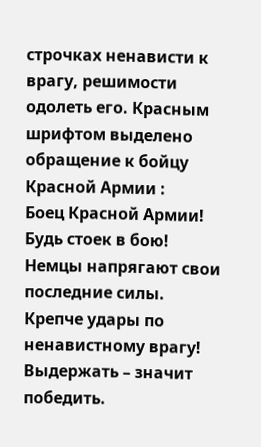строчках ненависти к врагу, решимости одолеть его. Красным шрифтом выделено обращение к бойцу Красной Армии :
Боец Красной Армии! Будь стоек в бою!
Немцы напрягают свои последние силы.
Крепче удары по ненавистному врагу!
Выдержать – значит победить.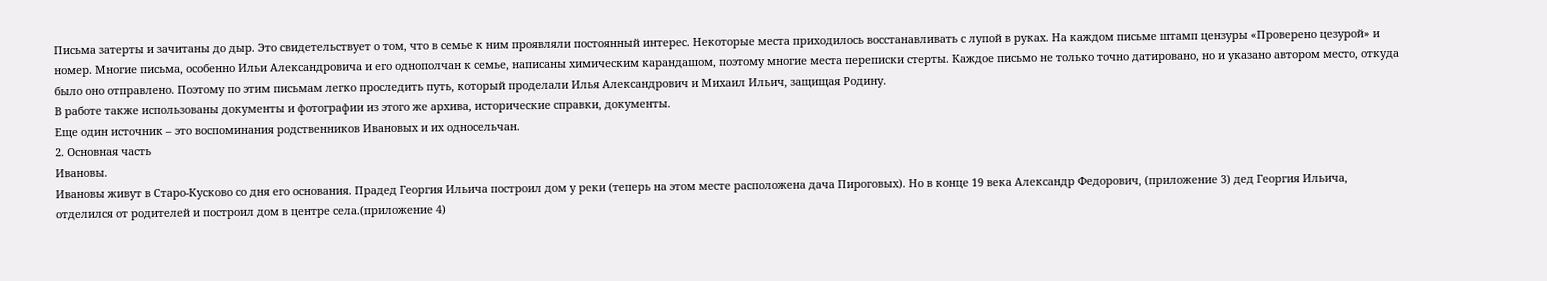Письма затерты и зачитаны до дыр. Это свидетельствует о том, что в семье к ним проявляли постоянный интерес. Некоторые места приходилось восстанавливать с лупой в руках. На каждом письме штамп цензуры «Проверено цезурой» и номер. Многие письма, особенно Ильи Александровича и его однополчан к семье, написаны химическим карандашом, поэтому многие места переписки стерты. Каждое письмо не только точно датировано, но и указано автором место, откуда было оно отправлено. Поэтому по этим письмам легко проследить путь, который проделали Илья Александрович и Михаил Ильич, защищая Родину.
В работе также использованы документы и фотографии из этого же архива, исторические справки, документы.
Еще один источник – это воспоминания родственников Ивановых и их односельчан.
2. Основная часть
Ивановы.
Ивановы живут в Старо-Кусково со дня его основания. Прадед Георгия Ильича построил дом у реки (теперь на этом месте расположена дача Пироговых). Но в конце 19 века Александр Федорович, (приложение 3) дед Георгия Ильича, отделился от родителей и построил дом в центре села.(приложение 4)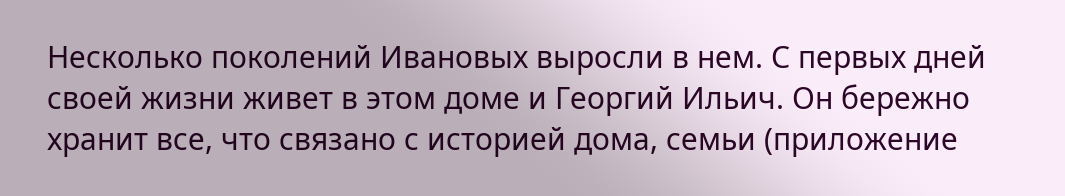Несколько поколений Ивановых выросли в нем. С первых дней своей жизни живет в этом доме и Георгий Ильич. Он бережно хранит все, что связано с историей дома, семьи (приложение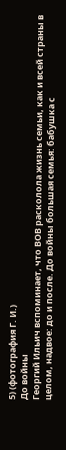5) (фотография Г. И.)
До войны
Георгий Ильич вспоминает, что ВОВ расколола жизнь семьи, как и всей страны в целом, надвое: до и после. До войны большая семья: бабушка с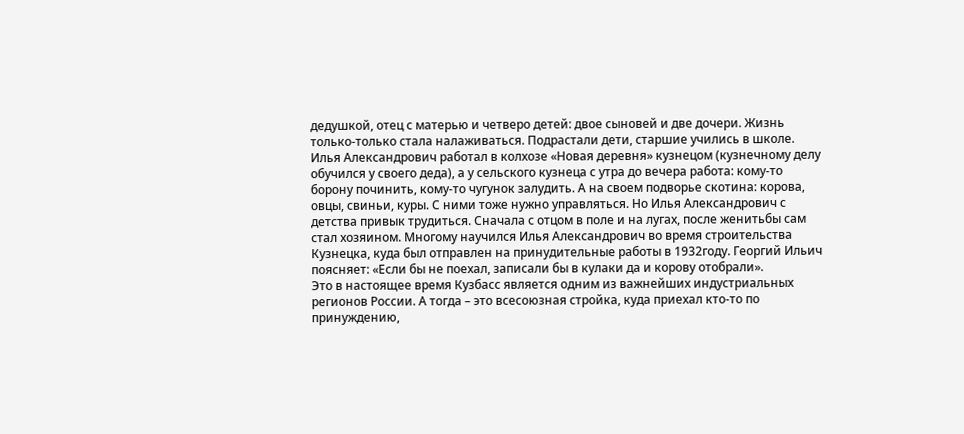дедушкой, отец с матерью и четверо детей: двое сыновей и две дочери. Жизнь только-только стала налаживаться. Подрастали дети, старшие учились в школе. Илья Александрович работал в колхозе «Новая деревня» кузнецом (кузнечному делу обучился у своего деда), а у сельского кузнеца с утра до вечера работа: кому-то борону починить, кому-то чугунок залудить. А на своем подворье скотина: корова, овцы, свиньи, куры. С ними тоже нужно управляться. Но Илья Александрович с детства привык трудиться. Сначала с отцом в поле и на лугах, после женитьбы сам стал хозяином. Многому научился Илья Александрович во время строительства Кузнецка, куда был отправлен на принудительные работы в 1932году. Георгий Ильич поясняет: «Если бы не поехал, записали бы в кулаки да и корову отобрали».
Это в настоящее время Кузбасс является одним из важнейших индустриальных регионов России. А тогда – это всесоюзная стройка, куда приехал кто-то по принуждению,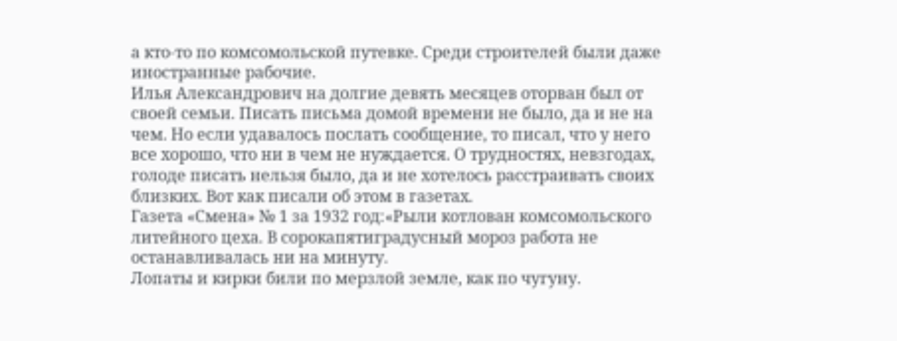а кто-то по комсомольской путевке. Среди строителей были даже иностранные рабочие.
Илья Александрович на долгие девять месяцев оторван был от своей семьи. Писать письма домой времени не было, да и не на чем. Но если удавалось послать сообщение, то писал, что у него все хорошо, что ни в чем не нуждается. О трудностях, невзгодах, голоде писать нельзя было, да и не хотелось расстраивать своих близких. Вот как писали об этом в газетах.
Газета «Смена» № 1 за 1932 год:«Рыли котлован комсомольского литейного цеха. В сорокапятиградусный мороз работа не останавливалась ни на минуту.
Лопаты и кирки били по мерзлой земле, как по чугуну.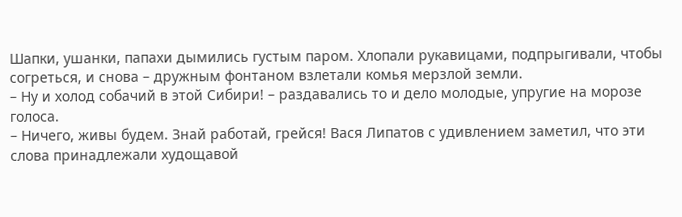Шапки, ушанки, папахи дымились густым паром. Хлопали рукавицами, подпрыгивали, чтобы согреться, и снова – дружным фонтаном взлетали комья мерзлой земли.
– Ну и холод собачий в этой Сибири! – раздавались то и дело молодые, упругие на морозе голоса.
– Ничего, живы будем. Знай работай, грейся! Вася Липатов с удивлением заметил, что эти
слова принадлежали худощавой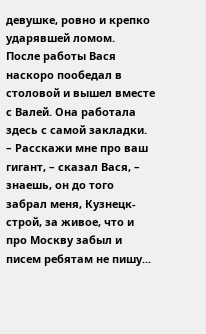девушке, ровно и крепко ударявшей ломом.
После работы Вася наскоро пообедал в столовой и вышел вместе с Валей. Она работала здесь с самой закладки.
– Расскажи мне про ваш гигант, – сказал Вася, – знаешь, он до того забрал меня, Кузнецк-строй, за живое, что и про Москву забыл и писем ребятам не пишу...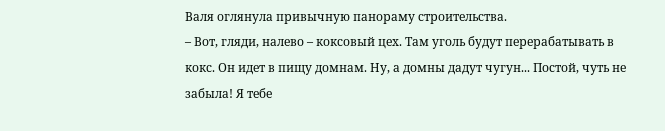Валя оглянула привычную панораму строительства.
– Вот, гляди, налево – коксовый цех. Там уголь будут перерабатывать в кокс. Он идет в пищу домнам. Ну, а домны дадут чугун... Постой, чуть не забыла! Я тебе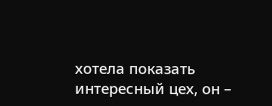хотела показать интересный цех, он –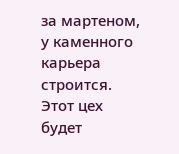за мартеном, у каменного карьера строится. Этот цех будет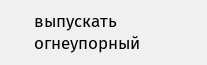выпускать огнеупорный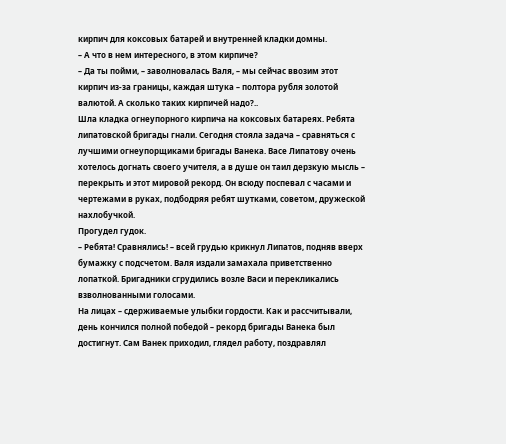кирпич для коксовых батарей и внутренней кладки домны.
– А что в нем интересного, в этом кирпиче?
– Да ты пойми, – заволновалась Валя, – мы сейчас ввозим этот кирпич из-за границы, каждая штука – полтора рубля золотой валютой. А сколько таких кирпичей надо?..
Шла кладка огнеупорного кирпича на коксовых батареях. Ребята липатовской бригады гнали. Сегодня стояла задача – сравняться с лучшими огнеупорщиками бригады Ванека. Васе Липатову очень хотелось догнать своего учителя, а в душе он таил дерзкую мысль – перекрыть и этот мировой рекорд. Он всюду поспевал с часами и чертежами в руках, подбодряя ребят шутками, советом, дружеской нахлобучкой.
Прогудел гудок.
– Ребята! Сравнялись! – всей грудью крикнул Липатов, подняв вверх бумажку с подсчетом. Валя издали замахала приветственно лопаткой. Бригадники сгрудились возле Васи и перекликались взволнованными голосами.
На лицах – сдерживаемые улыбки гордости. Как и рассчитывали, день кончился полной победой – рекорд бригады Ванека был достигнут. Сам Ванек приходил, глядел работу, поздравлял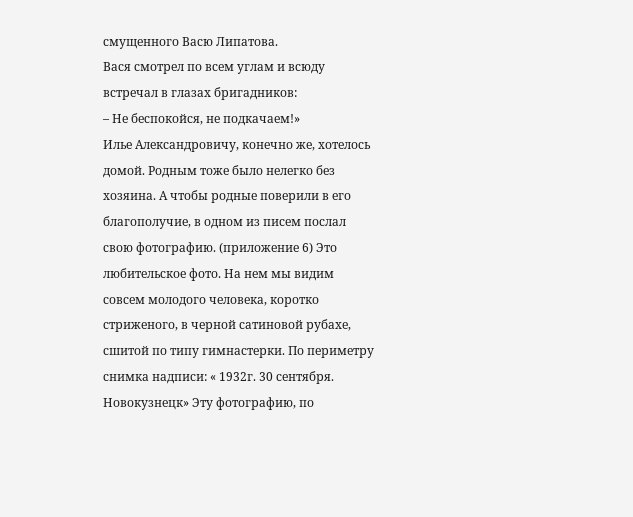смущенного Васю Липатова.
Вася смотрел по всем углам и всюду встречал в глазах бригадников:
– Не беспокойся, не подкачаем!»
Илье Александровичу, конечно же, хотелось домой. Родным тоже было нелегко без хозяина. А чтобы родные поверили в его благополучие, в одном из писем послал свою фотографию. (приложение 6) Это любительское фото. На нем мы видим совсем молодого человека, коротко стриженого, в черной сатиновой рубахе, сшитой по типу гимнастерки. По периметру снимка надписи: « 1932г. 30 сентября. Новокузнецк» Эту фотографию, по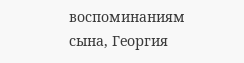воспоминаниям сына, Георгия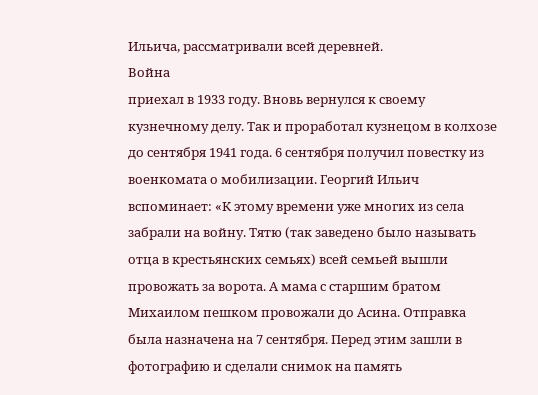Ильича, рассматривали всей деревней.
Война
приехал в 1933 году. Вновь вернулся к своему кузнечному делу. Так и проработал кузнецом в колхозе до сентября 1941 года. 6 сентября получил повестку из военкомата о мобилизации. Георгий Ильич вспоминает: «К этому времени уже многих из села забрали на войну. Тятю (так заведено было называть отца в крестьянских семьях) всей семьей вышли провожать за ворота. А мама с старшим братом Михаилом пешком провожали до Асина. Отправка была назначена на 7 сентября. Перед этим зашли в фотографию и сделали снимок на память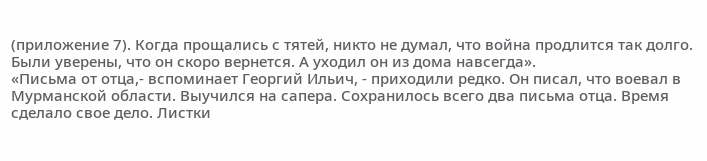(приложение 7). Когда прощались с тятей, никто не думал, что война продлится так долго. Были уверены, что он скоро вернется. А уходил он из дома навсегда».
«Письма от отца,- вспоминает Георгий Ильич, - приходили редко. Он писал, что воевал в Мурманской области. Выучился на сапера. Сохранилось всего два письма отца. Время сделало свое дело. Листки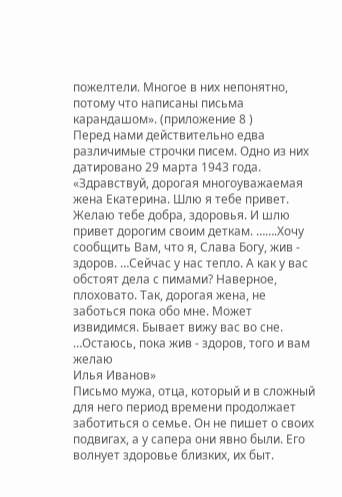пожелтели. Многое в них непонятно, потому что написаны письма карандашом». (приложение 8 )
Перед нами действительно едва различимые строчки писем. Одно из них датировано 29 марта 1943 года.
«Здравствуй, дорогая многоуважаемая жена Екатерина. Шлю я тебе привет. Желаю тебе добра, здоровья. И шлю привет дорогим своим деткам. …….Хочу сообщить Вам, что я, Слава Богу, жив - здоров. …Сейчас у нас тепло. А как у вас обстоят дела с пимами? Наверное, плоховато. Так, дорогая жена, не заботься пока обо мне. Может извидимся. Бывает вижу вас во сне. …Остаюсь, пока жив - здоров, того и вам желаю
Илья Иванов»
Письмо мужа, отца, который и в сложный для него период времени продолжает заботиться о семье. Он не пишет о своих подвигах, а у сапера они явно были. Его волнует здоровье близких, их быт.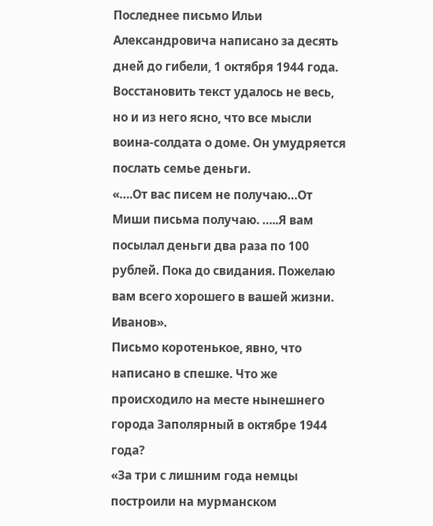Последнее письмо Ильи Александровича написано за десять дней до гибели, 1 октября 1944 года. Восстановить текст удалось не весь, но и из него ясно, что все мысли воина-солдата о доме. Он умудряется послать семье деньги.
«….От вас писем не получаю…От Миши письма получаю. …..Я вам посылал деньги два раза по 100 рублей. Пока до свидания. Пожелаю вам всего хорошего в вашей жизни. Иванов».
Письмо коротенькое, явно, что написано в спешке. Что же происходило на месте нынешнего города Заполярный в октябре 1944 года?
«За три с лишним года немцы построили на мурманском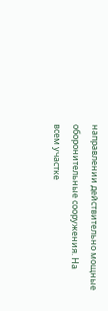направлении действительно мощные оборонительные сооружения. На всем участке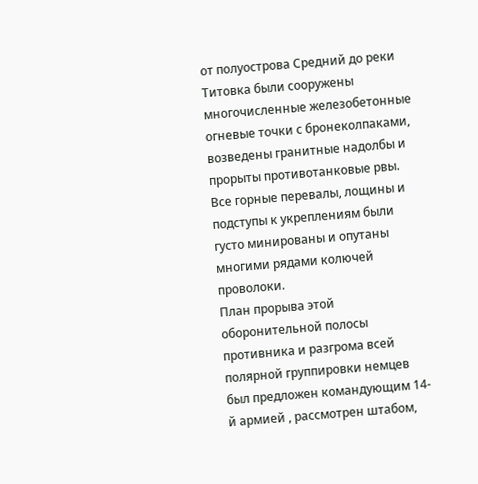от полуострова Средний до реки Титовка были сооружены многочисленные железобетонные огневые точки с бронеколпаками, возведены гранитные надолбы и прорыты противотанковые рвы. Все горные перевалы, лощины и подступы к укреплениям были густо минированы и опутаны многими рядами колючей проволоки.
План прорыва этой оборонительной полосы противника и разгрома всей полярной группировки немцев был предложен командующим 14-й армией , рассмотрен штабом,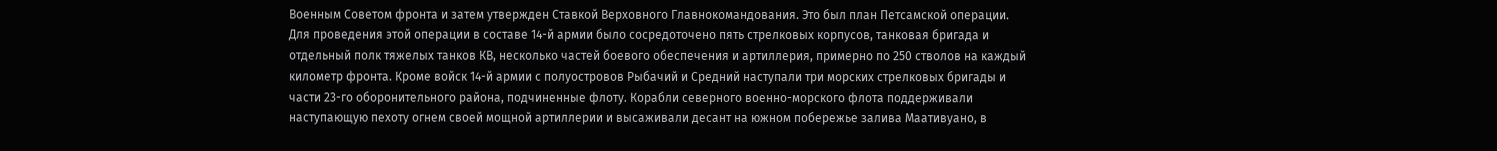Военным Советом фронта и затем утвержден Ставкой Верховного Главнокомандования. Это был план Петсамской операции.
Для проведения этой операции в составе 14-й армии было сосредоточено пять стрелковых корпусов, танковая бригада и отдельный полк тяжелых танков КВ, несколько частей боевого обеспечения и артиллерия, примерно по 250 стволов на каждый километр фронта. Кроме войск 14-й армии с полуостровов Рыбачий и Средний наступали три морских стрелковых бригады и части 23-го оборонительного района, подчиненные флоту. Корабли северного военно-морского флота поддерживали наступающую пехоту огнем своей мощной артиллерии и высаживали десант на южном побережье залива Маативуано, в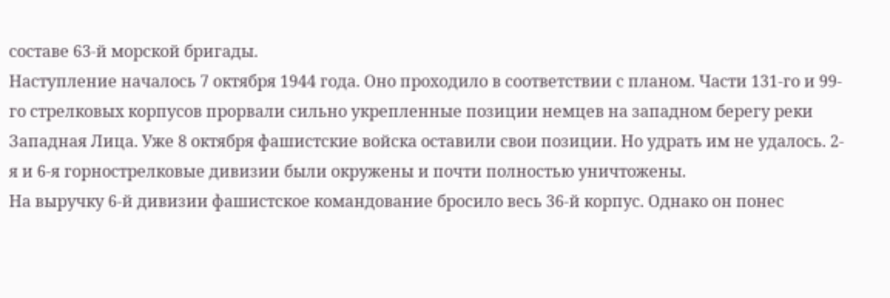составе 63-й морской бригады.
Наступление началось 7 октября 1944 года. Оно проходило в соответствии с планом. Части 131-го и 99-го стрелковых корпусов прорвали сильно укрепленные позиции немцев на западном берегу реки Западная Лица. Уже 8 октября фашистские войска оставили свои позиции. Но удрать им не удалось. 2-я и 6-я горнострелковые дивизии были окружены и почти полностью уничтожены.
На выручку 6-й дивизии фашистское командование бросило весь 36-й корпус. Однако он понес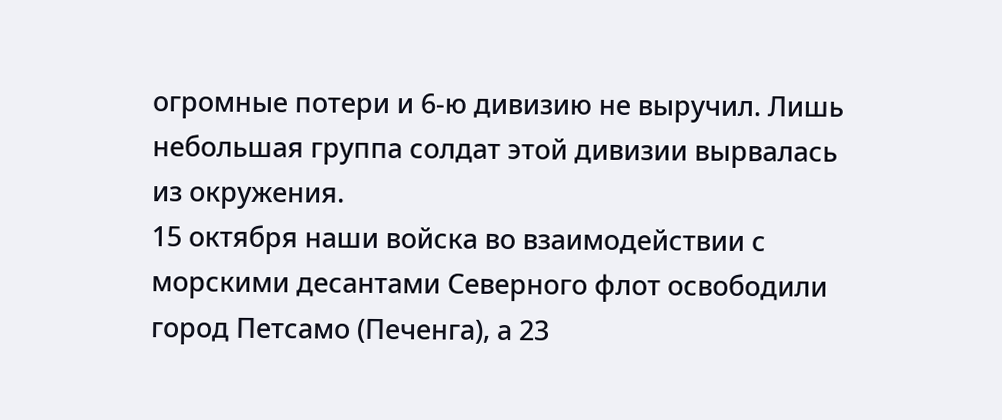огромные потери и 6-ю дивизию не выручил. Лишь небольшая группа солдат этой дивизии вырвалась из окружения.
15 октября наши войска во взаимодействии с морскими десантами Северного флот освободили город Петсамо (Печенга), а 23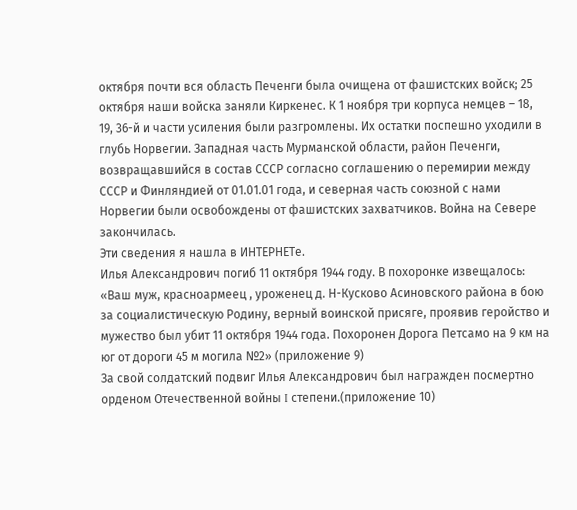октября почти вся область Печенги была очищена от фашистских войск; 25 октября наши войска заняли Киркенес. К 1 ноября три корпуса немцев – 18, 19, 36-й и части усиления были разгромлены. Их остатки поспешно уходили в глубь Норвегии. Западная часть Мурманской области, район Печенги, возвращавшийся в состав СССР согласно соглашению о перемирии между СССР и Финляндией от 01.01.01 года, и северная часть союзной с нами Норвегии были освобождены от фашистских захватчиков. Война на Севере закончилась.
Эти сведения я нашла в ИНТЕРНЕТе.
Илья Александрович погиб 11 октября 1944 году. В похоронке извещалось: «Ваш муж, красноармеец , уроженец д. Н-Кусково Асиновского района в бою за социалистическую Родину, верный воинской присяге, проявив геройство и мужество был убит 11 октября 1944 года. Похоронен Дорога Петсамо на 9 км на юг от дороги 45 м могила №2» (приложение 9)
За свой солдатский подвиг Илья Александрович был награжден посмертно орденом Отечественной войны I степени.(приложение 10)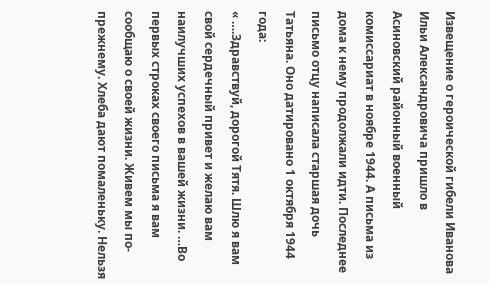Извещение о героической гибели Иванова Ильи Александровича пришло в Асиновский районный военный комиссариат в ноябре 1944. А письма из дома к нему продолжали идти. Последнее письмо отцу написала старшая дочь Татьяна. Оно датировано 1 октября 1944 года:
« ….Здравствуй, дорогой Тятя. Шлю я вам свой сердечный привет и желаю вам наилучших успехов в вашей жизни. …Во первых строках своего письма я вам сообщаю о своей жизни. Живем мы по-прежнему. Хлеба дают помаленьку. Нельзя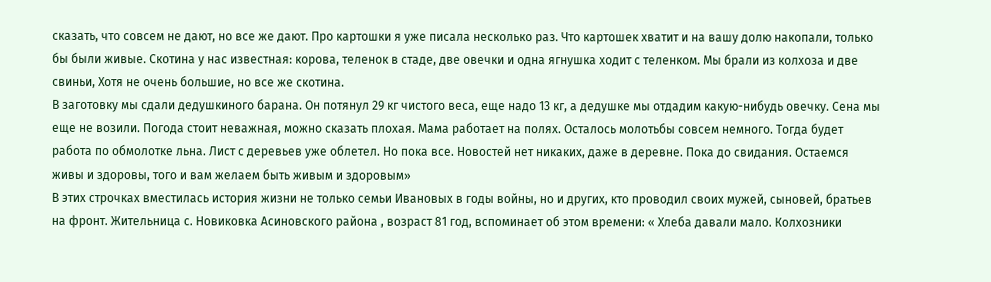сказать, что совсем не дают, но все же дают. Про картошки я уже писала несколько раз. Что картошек хватит и на вашу долю накопали, только бы были живые. Скотина у нас известная: корова, теленок в стаде, две овечки и одна ягнушка ходит с теленком. Мы брали из колхоза и две свиньи, Хотя не очень большие, но все же скотина.
В заготовку мы сдали дедушкиного барана. Он потянул 29 кг чистого веса, еще надо 13 кг, а дедушке мы отдадим какую-нибудь овечку. Сена мы еще не возили. Погода стоит неважная, можно сказать плохая. Мама работает на полях. Осталось молотьбы совсем немного. Тогда будет работа по обмолотке льна. Лист с деревьев уже облетел. Но пока все. Новостей нет никаких, даже в деревне. Пока до свидания. Остаемся живы и здоровы, того и вам желаем быть живым и здоровым»
В этих строчках вместилась история жизни не только семьи Ивановых в годы войны, но и других, кто проводил своих мужей, сыновей, братьев на фронт. Жительница с. Новиковка Асиновского района , возраст 81 год, вспоминает об этом времени: « Хлеба давали мало. Колхозники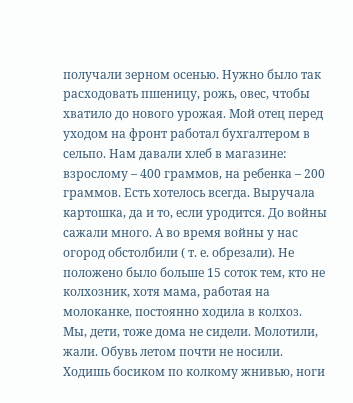получали зерном осенью. Нужно было так расходовать пшеницу, рожь, овес, чтобы хватило до нового урожая. Мой отец перед уходом на фронт работал бухгалтером в сельпо. Нам давали хлеб в магазине: взрослому – 400 граммов, на ребенка – 200 граммов. Есть хотелось всегда. Выручала картошка, да и то, если уродится. До войны сажали много. А во время войны у нас огород обстолбили ( т. е. обрезали). Не положено было больше 15 соток тем, кто не колхозник, хотя мама, работая на молоканке, постоянно ходила в колхоз. Мы, дети, тоже дома не сидели. Молотили, жали. Обувь летом почти не носили. Ходишь босиком по колкому жнивью, ноги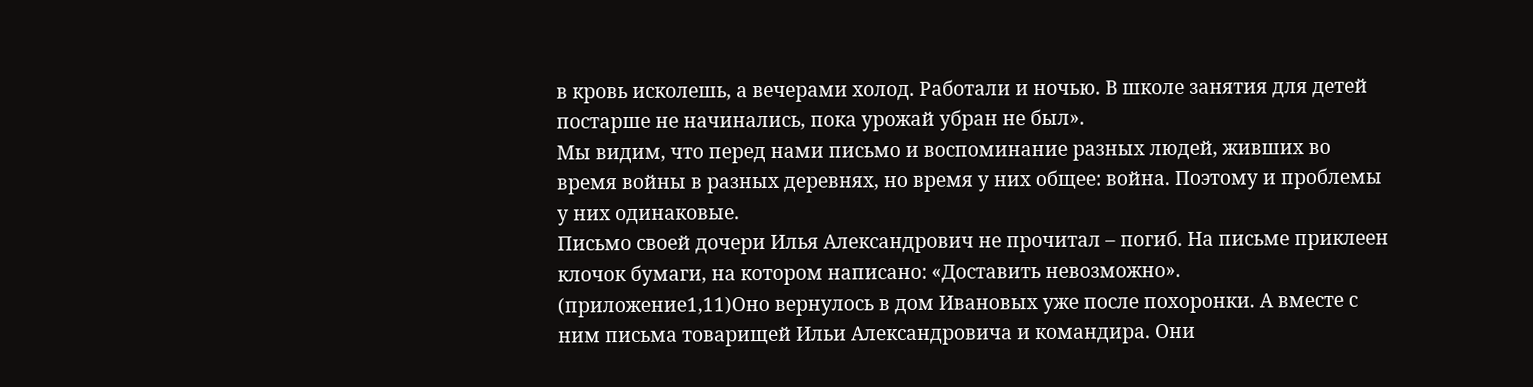в кровь исколешь, а вечерами холод. Работали и ночью. В школе занятия для детей постарше не начинались, пока урожай убран не был».
Мы видим, что перед нами письмо и воспоминание разных людей, живших во время войны в разных деревнях, но время у них общее: война. Поэтому и проблемы у них одинаковые.
Письмо своей дочери Илья Александрович не прочитал – погиб. На письме приклеен клочок бумаги, на котором написано: «Доставить невозможно». (приложение1,11)Оно вернулось в дом Ивановых уже после похоронки. А вместе с ним письма товарищей Ильи Александровича и командира. Они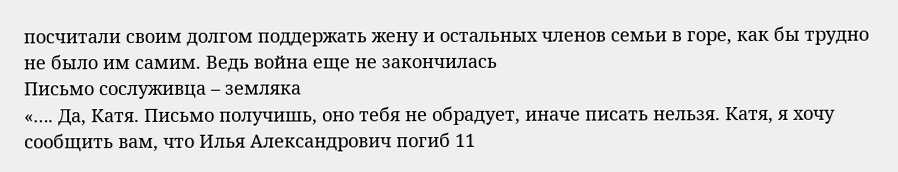посчитали своим долгом поддержать жену и остальных членов семьи в горе, как бы трудно не было им самим. Ведь война еще не закончилась
Письмо сослуживца – земляка
«…. Да, Катя. Письмо получишь, оно тебя не обрадует, иначе писать нельзя. Катя, я хочу сообщить вам, что Илья Александрович погиб 11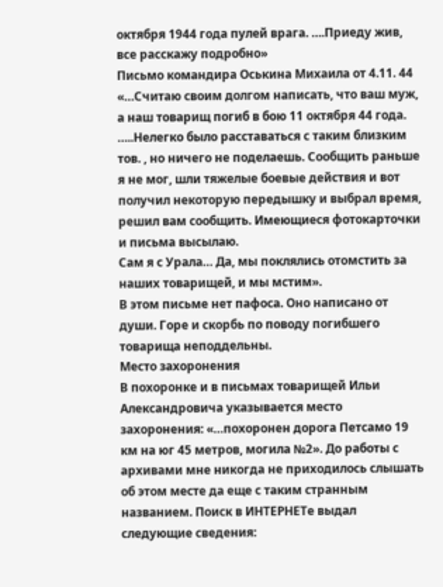октября 1944 года пулей врага. ….Приеду жив, все расскажу подробно»
Письмо командира Оськина Михаила от 4.11. 44
«…Считаю своим долгом написать, что ваш муж, а наш товарищ погиб в бою 11 октября 44 года. …..Нелегко было расставаться с таким близким тов. , но ничего не поделаешь. Сообщить раньше я не мог, шли тяжелые боевые действия и вот получил некоторую передышку и выбрал время, решил вам сообщить. Имеющиеся фотокарточки и письма высылаю.
Сам я с Урала… Да, мы поклялись отомстить за наших товарищей, и мы мстим».
В этом письме нет пафоса. Оно написано от души. Горе и скорбь по поводу погибшего товарища неподдельны.
Место захоронения
В похоронке и в письмах товарищей Ильи Александровича указывается место захоронения: «…похоронен дорога Петсамо 19 км на юг 45 метров, могила №2». До работы с архивами мне никогда не приходилось слышать об этом месте да еще с таким странным названием. Поиск в ИНТЕРНЕТе выдал следующие сведения: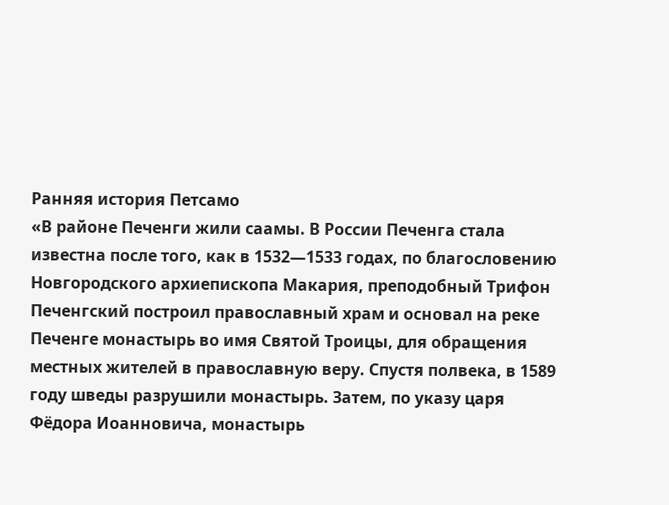Ранняя история Петсамо
«В районе Печенги жили саамы. В России Печенга стала известна после того, как в 1532—1533 годах, по благословению Новгородского архиепископа Макария, преподобный Трифон Печенгский построил православный храм и основал на реке Печенге монастырь во имя Святой Троицы, для обращения местных жителей в православную веру. Спустя полвека, в 1589 году шведы разрушили монастырь. Затем, по указу царя Фёдора Иоанновича, монастырь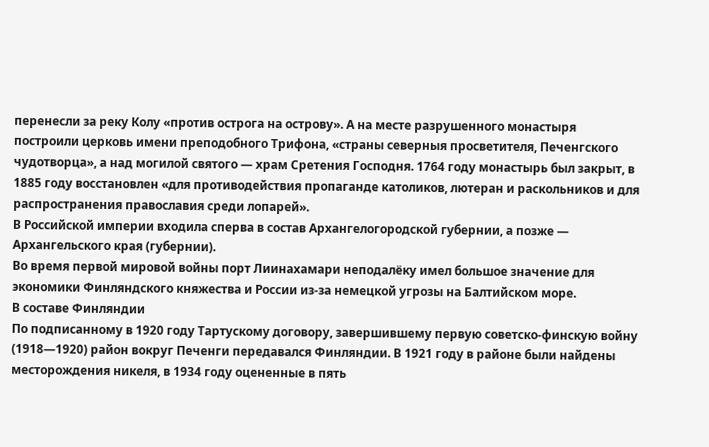перенесли за реку Колу «против острога на острову». А на месте разрушенного монастыря построили церковь имени преподобного Трифона, «страны северныя просветителя, Печенгского чудотворца», а над могилой святого — храм Сретения Господня. 1764 году монастырь был закрыт, в 1885 году восстановлен «для противодействия пропаганде католиков, лютеран и раскольников и для распространения православия среди лопарей».
В Российской империи входила сперва в состав Архангелогородской губернии, а позже — Архангельского края (губернии).
Во время первой мировой войны порт Лиинахамари неподалёку имел большое значение для экономики Финляндского княжества и России из-за немецкой угрозы на Балтийском море.
В составе Финляндии
По подписанному в 1920 году Тартускому договору, завершившему первую советско-финскую войну (1918—1920) район вокруг Печенги передавался Финляндии. В 1921 году в районе были найдены месторождения никеля, в 1934 году оцененные в пять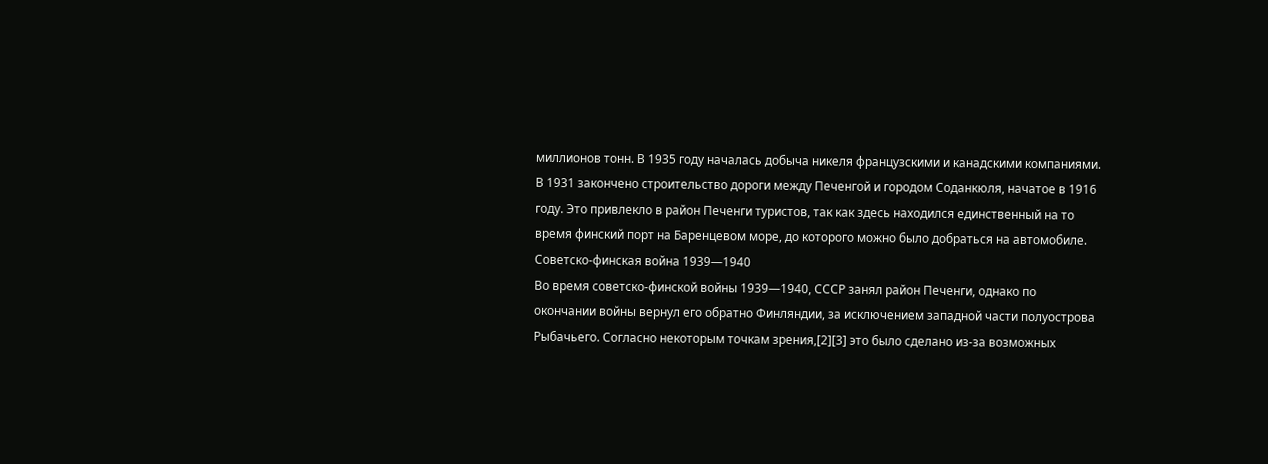миллионов тонн. В 1935 году началась добыча никеля французскими и канадскими компаниями.
В 1931 закончено строительство дороги между Печенгой и городом Соданкюля, начатое в 1916 году. Это привлекло в район Печенги туристов, так как здесь находился единственный на то время финский порт на Баренцевом море, до которого можно было добраться на автомобиле.
Советско-финская война 1939—1940
Во время советско-финской войны 1939—1940, СССР занял район Печенги, однако по окончании войны вернул его обратно Финляндии, за исключением западной части полуострова Рыбачьего. Согласно некоторым точкам зрения,[2][3] это было сделано из-за возможных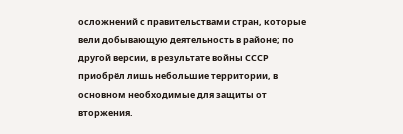осложнений с правительствами стран, которые вели добывающую деятельность в районе; по другой версии, в результате войны СССР приобрёл лишь небольшие территории, в основном необходимые для защиты от вторжения.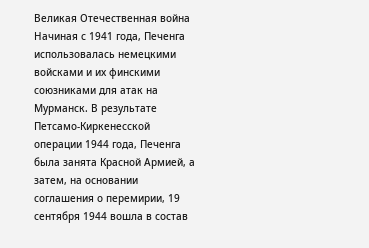Великая Отечественная война
Начиная с 1941 года, Печенга использовалась немецкими войсками и их финскими союзниками для атак на Мурманск. В результате Петсамо-Киркенесской операции 1944 года, Печенга была занята Красной Армией, а затем, на основании соглашения о перемирии, 19 сентября 1944 вошла в состав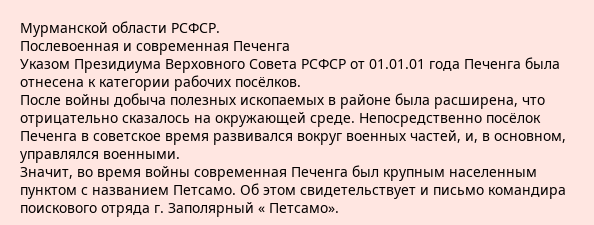Мурманской области РСФСР.
Послевоенная и современная Печенга
Указом Президиума Верховного Совета РСФСР от 01.01.01 года Печенга была отнесена к категории рабочих посёлков.
После войны добыча полезных ископаемых в районе была расширена, что отрицательно сказалось на окружающей среде. Непосредственно посёлок Печенга в советское время развивался вокруг военных частей, и, в основном, управлялся военными.
Значит, во время войны современная Печенга был крупным населенным пунктом с названием Петсамо. Об этом свидетельствует и письмо командира поискового отряда г. Заполярный « Петсамо».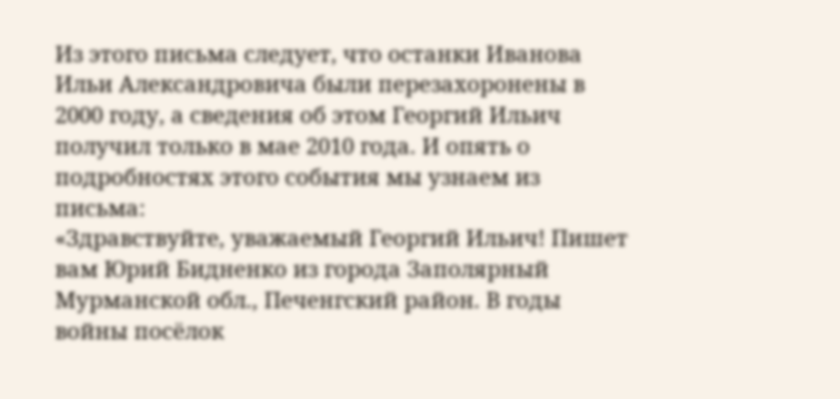Из этого письма следует, что останки Иванова Ильи Александровича были перезахоронены в 2000 году, а сведения об этом Георгий Ильич получил только в мае 2010 года. И опять о подробностях этого события мы узнаем из письма:
«Здравствуйте, уважаемый Георгий Ильич! Пишет вам Юрий Бидненко из города Заполярный Мурманской обл., Печенгский район. В годы войны посёлок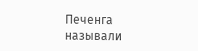Печенга называли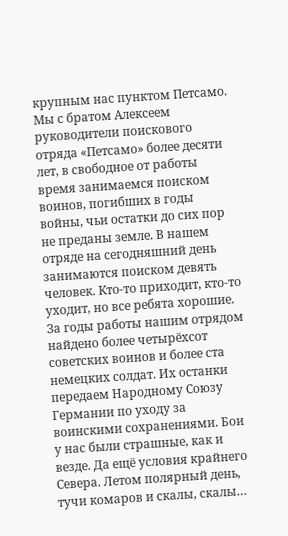крупным нас пунктом Петсамо.
Мы с братом Алексеем руководители поискового отряда «Петсамо» более десяти лет, в свободное от работы время занимаемся поиском воинов, погибших в годы войны, чьи остатки до сих пор не преданы земле. В нашем отряде на сегодняшний день занимаются поиском девять человек. Кто-то приходит, кто-то уходит, но все ребята хорошие. За годы работы нашим отрядом найдено более четырёхсот советских воинов и более ста немецких солдат. Их останки передаем Народному Союзу Германии по уходу за воинскими сохранениями. Бои у нас были страшные, как и везде. Да ещё условия крайнего Севера. Летом полярный день, тучи комаров и скалы, скалы…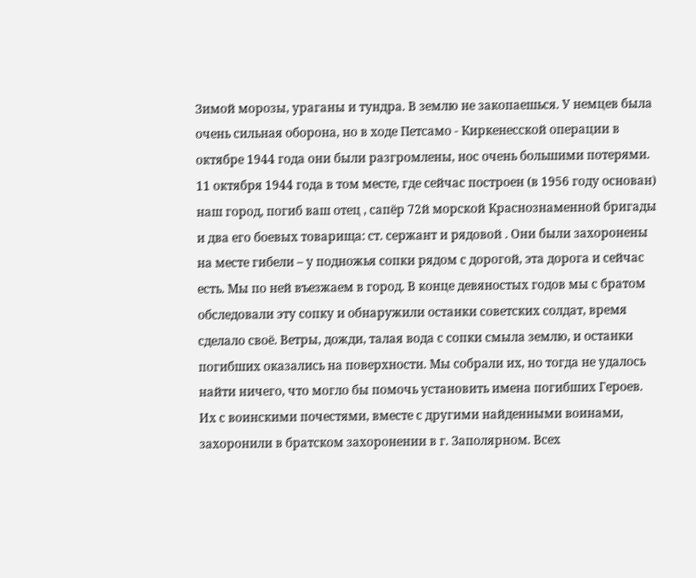Зимой морозы, ураганы и тундра. В землю не закопаешься. У немцев была очень сильная оборона, но в ходе Петсамо - Киркенесской операции в октябре 1944 года они были разгромлены, нос очень большими потерями.
11 октября 1944 года в том месте, где сейчас построен (в 1956 году основан) наш город, погиб ваш отец , сапёр 72й морской Краснознаменной бригады и два его боевых товарища: ст. сержант и рядовой . Они были захоронены на месте гибели – у подножья сопки рядом с дорогой, эта дорога и сейчас есть. Мы по ней въезжаем в город. В конце девяностых годов мы с братом обследовали эту сопку и обнаружили останки советских солдат, время сделало своё. Ветры, дожди, талая вода с сопки смыла землю, и останки погибших оказались на поверхности. Мы собрали их, но тогда не удалось найти ничего, что могло бы помочь установить имена погибших Героев. Их с воинскими почестями, вместе с другими найденными воинами, захоронили в братском захоронении в г. Заполярном. Всех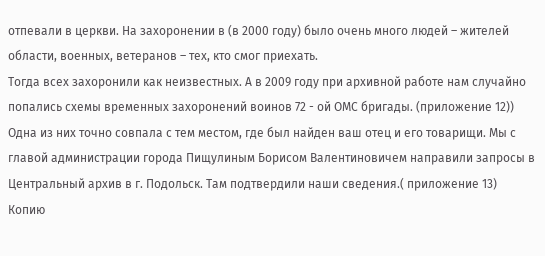отпевали в церкви. На захоронении в (в 2000 году) было очень много людей – жителей области, военных, ветеранов – тех, кто смог приехать.
Тогда всех захоронили как неизвестных. А в 2009 году при архивной работе нам случайно попались схемы временных захоронений воинов 72 - ой ОМС бригады. (приложение 12)) Одна из них точно совпала с тем местом, где был найден ваш отец и его товарищи. Мы с главой администрации города Пищулиным Борисом Валентиновичем направили запросы в Центральный архив в г. Подольск. Там подтвердили наши сведения.( приложение 13) Копию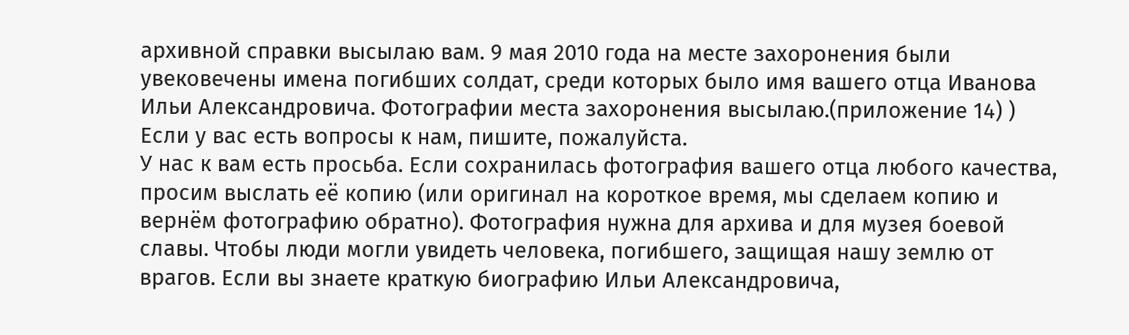архивной справки высылаю вам. 9 мая 2010 года на месте захоронения были увековечены имена погибших солдат, среди которых было имя вашего отца Иванова Ильи Александровича. Фотографии места захоронения высылаю.(приложение 14) ) Если у вас есть вопросы к нам, пишите, пожалуйста.
У нас к вам есть просьба. Если сохранилась фотография вашего отца любого качества, просим выслать её копию (или оригинал на короткое время, мы сделаем копию и вернём фотографию обратно). Фотография нужна для архива и для музея боевой славы. Чтобы люди могли увидеть человека, погибшего, защищая нашу землю от врагов. Если вы знаете краткую биографию Ильи Александровича,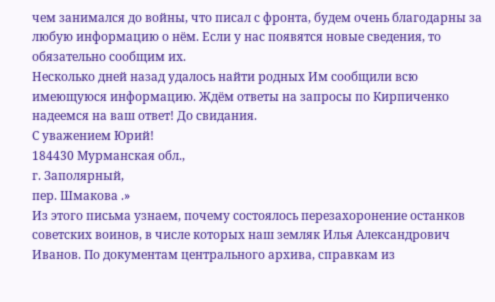чем занимался до войны, что писал с фронта, будем очень благодарны за любую информацию о нём. Если у нас появятся новые сведения, то обязательно сообщим их.
Несколько дней назад удалось найти родных Им сообщили всю имеющуюся информацию. Ждём ответы на запросы по Кирпиченко надеемся на ваш ответ! До свидания.
С уважением Юрий!
184430 Мурманская обл.,
г. Заполярный,
пер. Шмакова .»
Из этого письма узнаем, почему состоялось перезахоронение останков советских воинов, в числе которых наш земляк Илья Александрович Иванов. По документам центрального архива, справкам из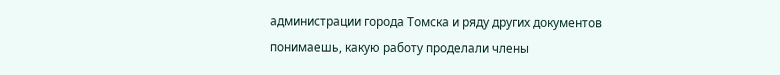администрации города Томска и ряду других документов понимаешь, какую работу проделали члены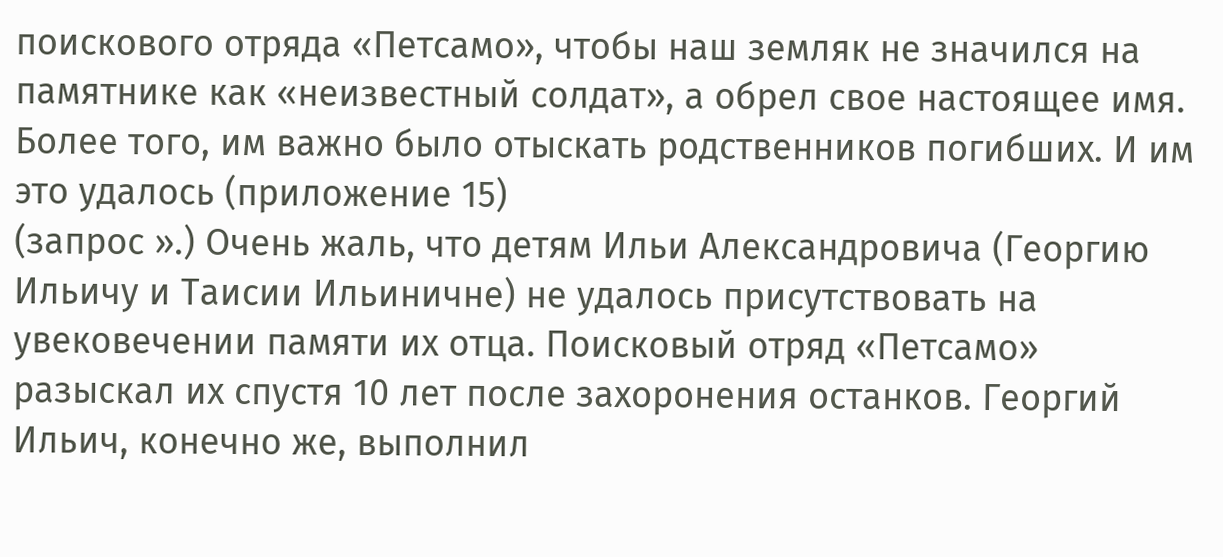поискового отряда «Петсамо», чтобы наш земляк не значился на памятнике как «неизвестный солдат», а обрел свое настоящее имя. Более того, им важно было отыскать родственников погибших. И им это удалось (приложение 15)
(запрос ».) Очень жаль, что детям Ильи Александровича (Георгию Ильичу и Таисии Ильиничне) не удалось присутствовать на увековечении памяти их отца. Поисковый отряд «Петсамо» разыскал их спустя 10 лет после захоронения останков. Георгий Ильич, конечно же, выполнил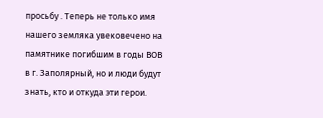просьбу . Теперь не только имя нашего земляка увековечено на памятнике погибшим в годы ВОВ в г. Заполярный, но и люди будут знать, кто и откуда эти герои.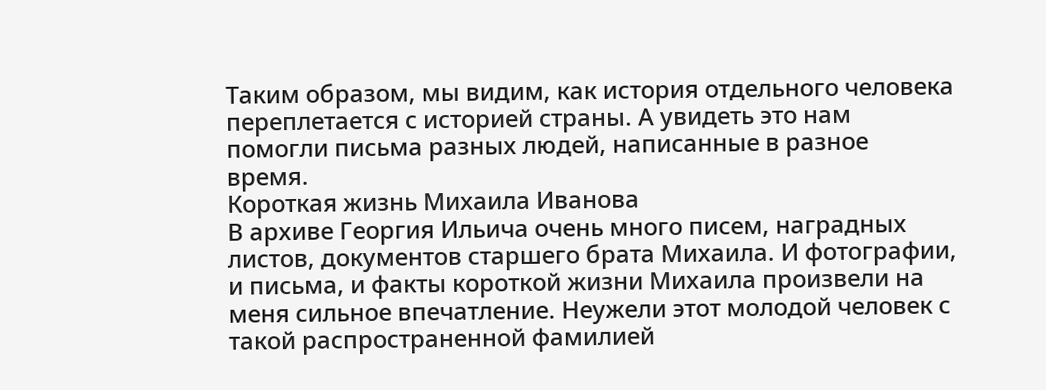Таким образом, мы видим, как история отдельного человека переплетается с историей страны. А увидеть это нам помогли письма разных людей, написанные в разное время.
Короткая жизнь Михаила Иванова
В архиве Георгия Ильича очень много писем, наградных листов, документов старшего брата Михаила. И фотографии, и письма, и факты короткой жизни Михаила произвели на меня сильное впечатление. Неужели этот молодой человек с такой распространенной фамилией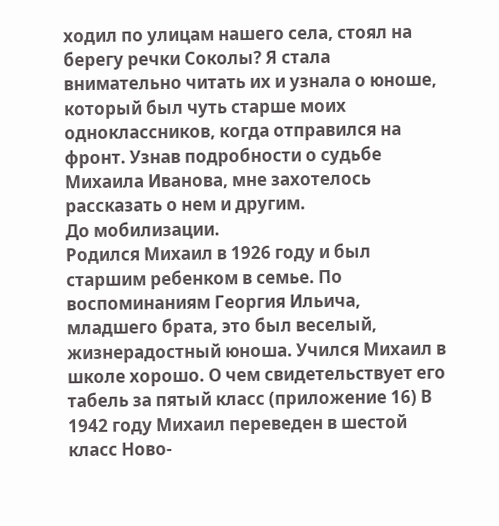ходил по улицам нашего села, стоял на берегу речки Соколы? Я стала внимательно читать их и узнала о юноше, который был чуть старше моих одноклассников, когда отправился на фронт. Узнав подробности о судьбе Михаила Иванова, мне захотелось рассказать о нем и другим.
До мобилизации.
Родился Михаил в 1926 году и был старшим ребенком в семье. По воспоминаниям Георгия Ильича, младшего брата, это был веселый, жизнерадостный юноша. Учился Михаил в школе хорошо. О чем свидетельствует его табель за пятый класс (приложение 16) В 1942 году Михаил переведен в шестой класс Ново-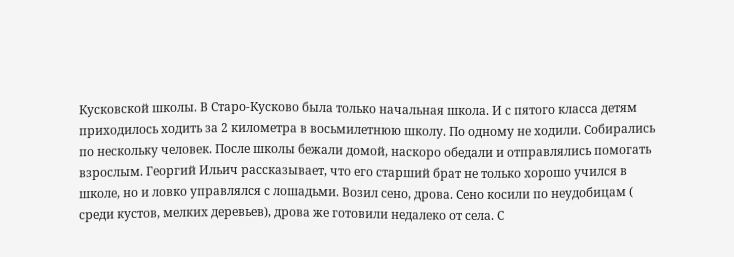Кусковской школы. В Старо-Кусково была только начальная школа. И с пятого класса детям приходилось ходить за 2 километра в восьмилетнюю школу. По одному не ходили. Собирались по нескольку человек. После школы бежали домой, наскоро обедали и отправлялись помогать взрослым. Георгий Ильич рассказывает, что его старший брат не только хорошо учился в школе, но и ловко управлялся с лошадьми. Возил сено, дрова. Сено косили по неудобицам ( среди кустов, мелких деревьев), дрова же готовили недалеко от села. С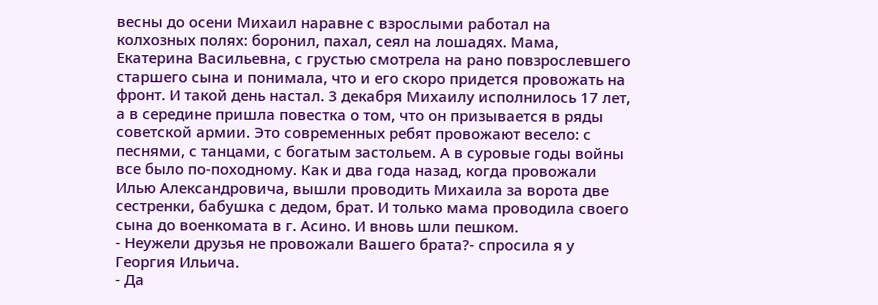весны до осени Михаил наравне с взрослыми работал на колхозных полях: боронил, пахал, сеял на лошадях. Мама, Екатерина Васильевна, с грустью смотрела на рано повзрослевшего старшего сына и понимала, что и его скоро придется провожать на фронт. И такой день настал. 3 декабря Михаилу исполнилось 17 лет, а в середине пришла повестка о том, что он призывается в ряды советской армии. Это современных ребят провожают весело: с песнями, с танцами, с богатым застольем. А в суровые годы войны все было по-походному. Как и два года назад, когда провожали Илью Александровича, вышли проводить Михаила за ворота две сестренки, бабушка с дедом, брат. И только мама проводила своего сына до военкомата в г. Асино. И вновь шли пешком.
- Неужели друзья не провожали Вашего брата?- спросила я у Георгия Ильича.
- Да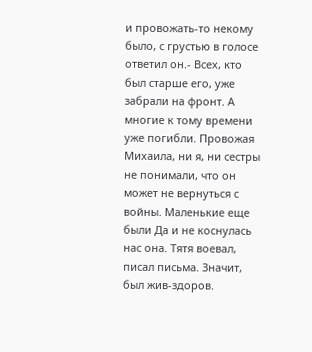и провожать-то некому было, с грустью в голосе ответил он.- Всех, кто был старше его, уже забрали на фронт. А многие к тому времени уже погибли. Провожая Михаила, ни я, ни сестры не понимали, что он может не вернуться с войны. Маленькие еще были Да и не коснулась нас она. Тятя воевал, писал письма. Значит, был жив-здоров.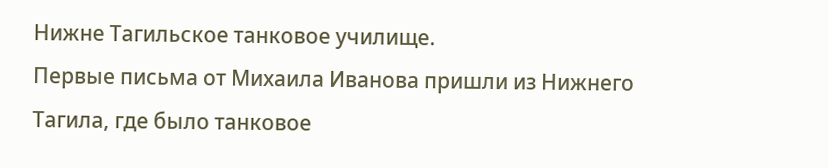Нижне Тагильское танковое училище.
Первые письма от Михаила Иванова пришли из Нижнего Тагила, где было танковое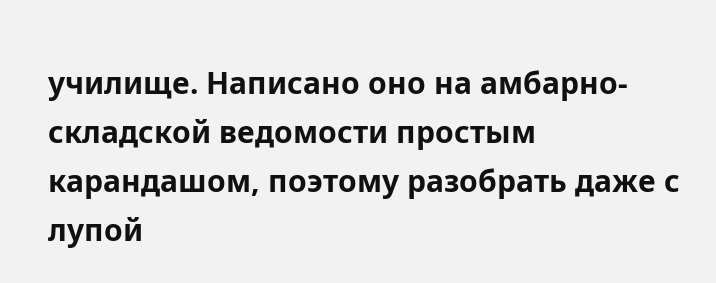училище. Написано оно на амбарно-складской ведомости простым карандашом, поэтому разобрать даже с лупой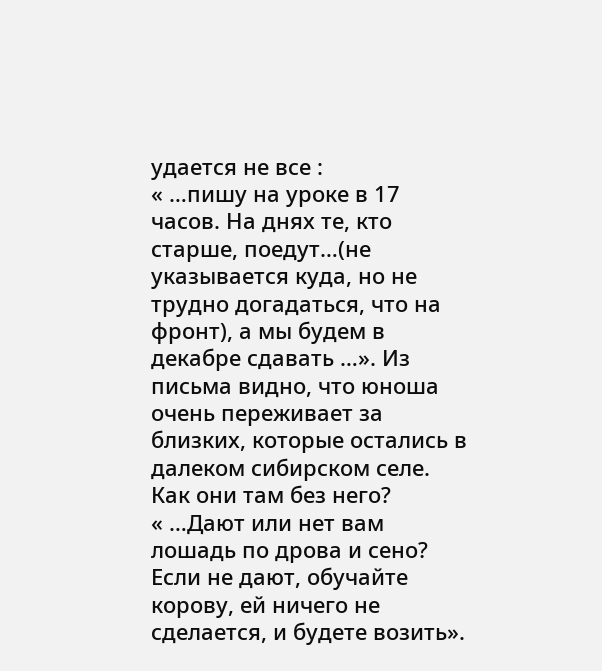удается не все :
« …пишу на уроке в 17 часов. На днях те, кто старше, поедут…(не указывается куда, но не трудно догадаться, что на фронт), а мы будем в декабре сдавать …». Из письма видно, что юноша очень переживает за близких, которые остались в далеком сибирском селе. Как они там без него?
« …Дают или нет вам лошадь по дрова и сено? Если не дают, обучайте корову, ей ничего не сделается, и будете возить».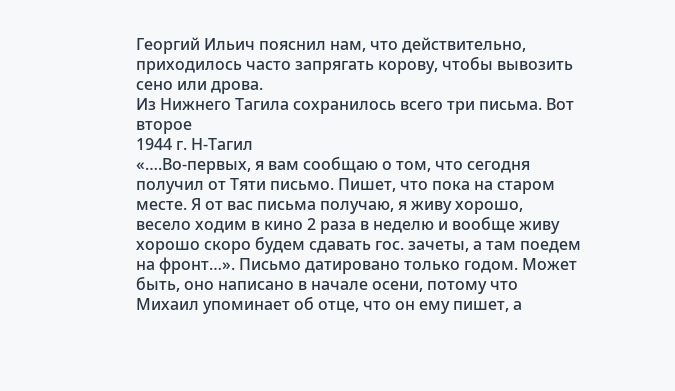Георгий Ильич пояснил нам, что действительно, приходилось часто запрягать корову, чтобы вывозить сено или дрова.
Из Нижнего Тагила сохранилось всего три письма. Вот второе
1944 г. Н-Тагил
«….Во-первых, я вам сообщаю о том, что сегодня получил от Тяти письмо. Пишет, что пока на старом месте. Я от вас письма получаю, я живу хорошо, весело ходим в кино 2 раза в неделю и вообще живу хорошо скоро будем cдавать гос. зачеты, а там поедем на фронт…». Письмо датировано только годом. Может быть, оно написано в начале осени, потому что Михаил упоминает об отце, что он ему пишет, а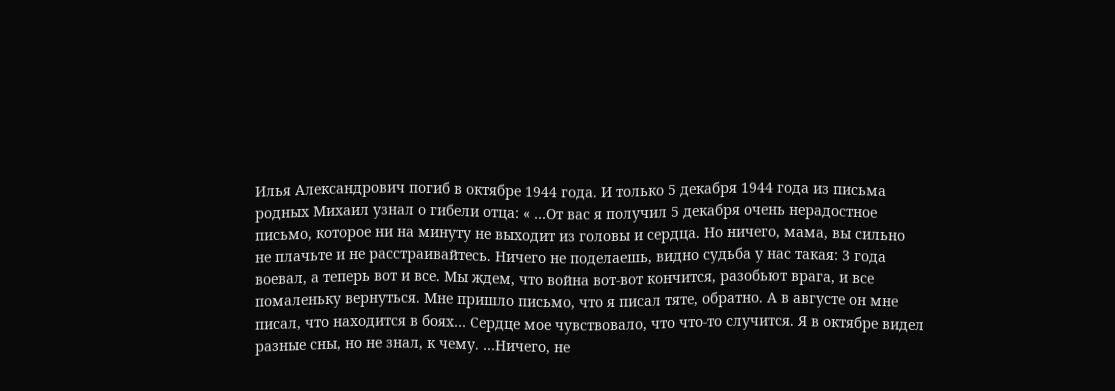Илья Александрович погиб в октябре 1944 года. И только 5 декабря 1944 года из письма родных Михаил узнал о гибели отца: « …От вас я получил 5 декабря очень нерадостное письмо, которое ни на минуту не выходит из головы и сердца. Но ничего, мама, вы сильно не плачьте и не расстраивайтесь. Ничего не поделаешь, видно судьба у нас такая: 3 года воевал, а теперь вот и все. Мы ждем, что война вот-вот кончится, разобьют врага, и все помаленьку вернуться. Мне пришло письмо, что я писал тяте, обратно. А в августе он мне писал, что находится в боях… Сердце мое чувствовало, что что-то случится. Я в октябре видел разные сны, но не знал, к чему. …Ничего, не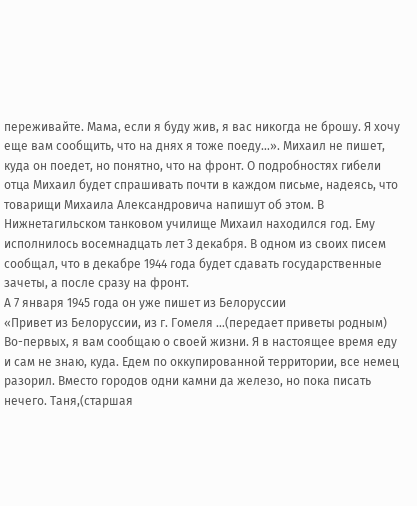переживайте. Мама, если я буду жив, я вас никогда не брошу. Я хочу еще вам сообщить, что на днях я тоже поеду…». Михаил не пишет, куда он поедет, но понятно, что на фронт. О подробностях гибели отца Михаил будет спрашивать почти в каждом письме, надеясь, что товарищи Михаила Александровича напишут об этом. В Нижнетагильском танковом училище Михаил находился год. Ему исполнилось восемнадцать лет 3 декабря. В одном из своих писем сообщал, что в декабре 1944 года будет сдавать государственные зачеты, а после сразу на фронт.
А 7 января 1945 года он уже пишет из Белоруссии
«Привет из Белоруссии, из г. Гомеля …(передает приветы родным) Во-первых, я вам сообщаю о своей жизни. Я в настоящее время еду и сам не знаю, куда. Едем по оккупированной территории, все немец разорил. Вместо городов одни камни да железо, но пока писать нечего. Таня,(старшая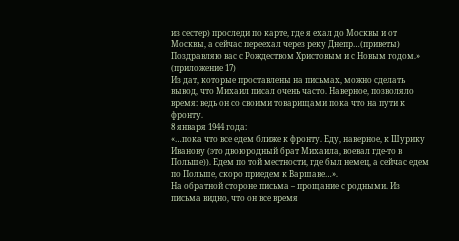из сестер) проследи по карте, где я ехал до Москвы и от Москвы, а сейчас переехал через реку Днепр…(приветы) Поздравляю вас с Рождеством Христовым и с Новым годом.» (приложение 17)
Из дат, которые проставлены на письмах, можно сделать вывод, что Михаил писал очень часто. Наверное, позволяло время: ведь он со своими товарищами пока что на пути к фронту.
8 января 1944 года:
«…пока что все едем ближе к фронту. Еду, наверное, к Шурику Иванову (это двоюродный брат Михаила, воевал где-то в Польше)). Едем по той местности, где был немец, а сейчас едем по Польше, скоро приедем к Варшаве…».
На обратной стороне письма – прощание с родными. Из письма видно, что он все время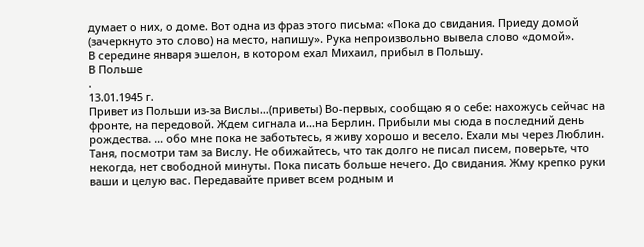думает о них, о доме. Вот одна из фраз этого письма: «Пока до свидания. Приеду домой (зачеркнуто это слово) на место, напишу». Рука непроизвольно вывела слово «домой».
В середине января эшелон, в котором ехал Михаил, прибыл в Польшу.
В Польше
.
13.01.1945 г.
Привет из Польши из-за Вислы…(приветы) Во-первых, сообщаю я о себе: нахожусь сейчас на фронте, на передовой. Ждем сигнала и…на Берлин. Прибыли мы сюда в последний день рождества. … обо мне пока не заботьтесь, я живу хорошо и весело. Ехали мы через Люблин. Таня, посмотри там за Вислу. Не обижайтесь, что так долго не писал писем, поверьте, что некогда, нет свободной минуты. Пока писать больше нечего. До свидания. Жму крепко руки ваши и целую вас. Передавайте привет всем родным и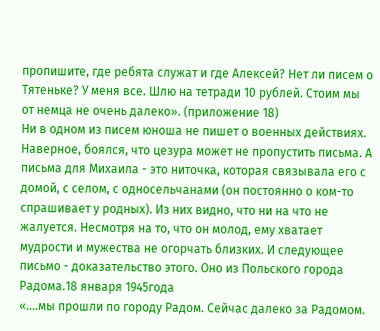пропишите, где ребята служат и где Алексей? Нет ли писем о Тятеньке? У меня все. Шлю на тетради 10 рублей. Стоим мы от немца не очень далеко». (приложение 18)
Ни в одном из писем юноша не пишет о военных действиях.
Наверное, боялся, что цезура может не пропустить письма. А письма для Михаила - это ниточка, которая связывала его с домой, с селом, с односельчанами (он постоянно о ком-то спрашивает у родных). Из них видно, что ни на что не жалуется. Несмотря на то, что он молод, ему хватает мудрости и мужества не огорчать близких. И следующее письмо - доказательство этого. Оно из Польского города Радома.18 января 1945года
«….мы прошли по городу Радом. Сейчас далеко за Радомом.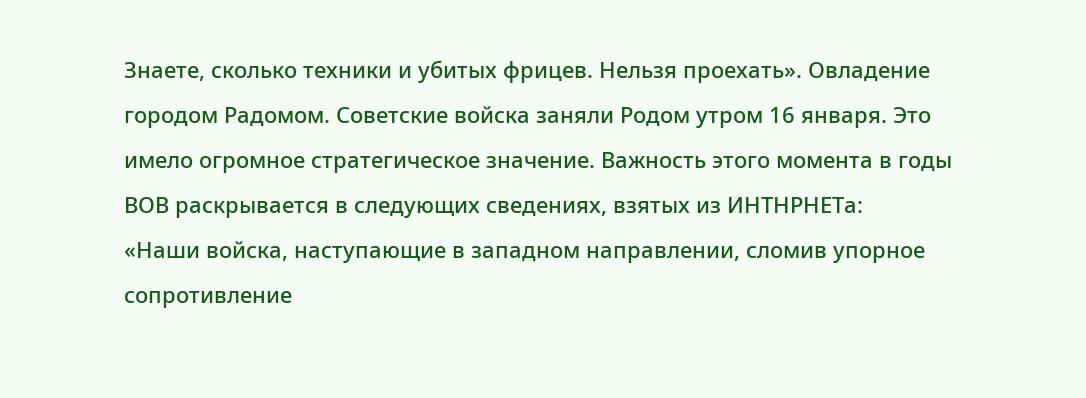Знаете, сколько техники и убитых фрицев. Нельзя проехать». Овладение городом Радомом. Советские войска заняли Родом утром 16 января. Это имело огромное стратегическое значение. Важность этого момента в годы ВОВ раскрывается в следующих сведениях, взятых из ИНТНРНЕТа:
«Наши войска, наступающие в западном направлении, сломив упорное сопротивление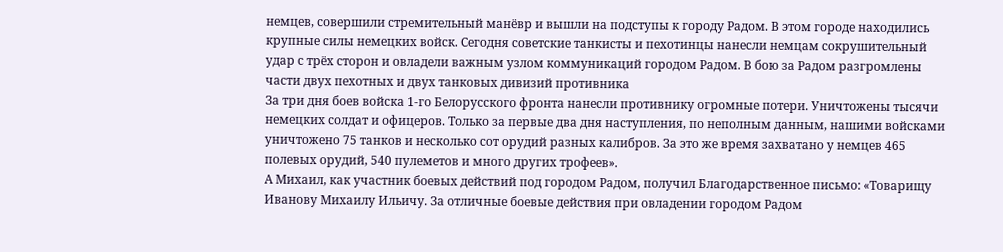немцев, совершили стремительный манёвр и вышли на подступы к городу Радом. В этом городе находились крупные силы немецких войск. Сегодня советские танкисты и пехотинцы нанесли немцам сокрушительный удар с трёх сторон и овладели важным узлом коммуникаций городом Радом. В бою за Радом разгромлены части двух пехотных и двух танковых дивизий противника
За три дня боев войска 1-го Белорусского фронта нанесли противнику огромные потери. Уничтожены тысячи немецких солдат и офицеров. Только за первые два дня наступления, по неполным данным, нашими войсками уничтожено 75 танков и несколько сот орудий разных калибров. За это же время захватано у немцев 465 полевых орудий, 540 пулеметов и много других трофеев».
А Михаил, как участник боевых действий под городом Радом, получил Благодарственное письмо: «Товарищу Иванову Михаилу Ильичу. За отличные боевые действия при овладении городом Радом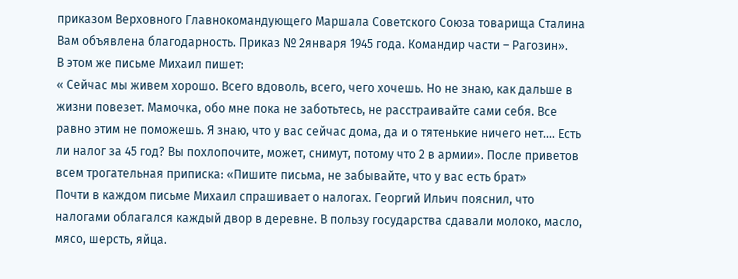приказом Верховного Главнокомандующего Маршала Советского Союза товарища Сталина Вам объявлена благодарность. Приказ № 2января 1945 года. Командир части – Рагозин».
В этом же письме Михаил пишет:
« Сейчас мы живем хорошо. Всего вдоволь, всего, чего хочешь. Но не знаю, как дальше в жизни повезет. Мамочка, обо мне пока не заботьтесь, не расстраивайте сами себя. Все равно этим не поможешь. Я знаю, что у вас сейчас дома, да и о тятенькие ничего нет.… Есть ли налог за 45 год? Вы похлопочите, может, снимут, потому что 2 в армии». После приветов всем трогательная приписка: «Пишите письма, не забывайте, что у вас есть брат»
Почти в каждом письме Михаил спрашивает о налогах. Георгий Ильич пояснил, что налогами облагался каждый двор в деревне. В пользу государства сдавали молоко, масло, мясо, шерсть, яйца.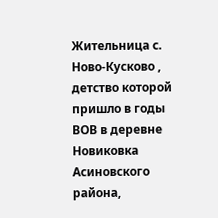Жительница с. Ново-Кусково , детство которой пришло в годы ВОВ в деревне Новиковка Асиновского района,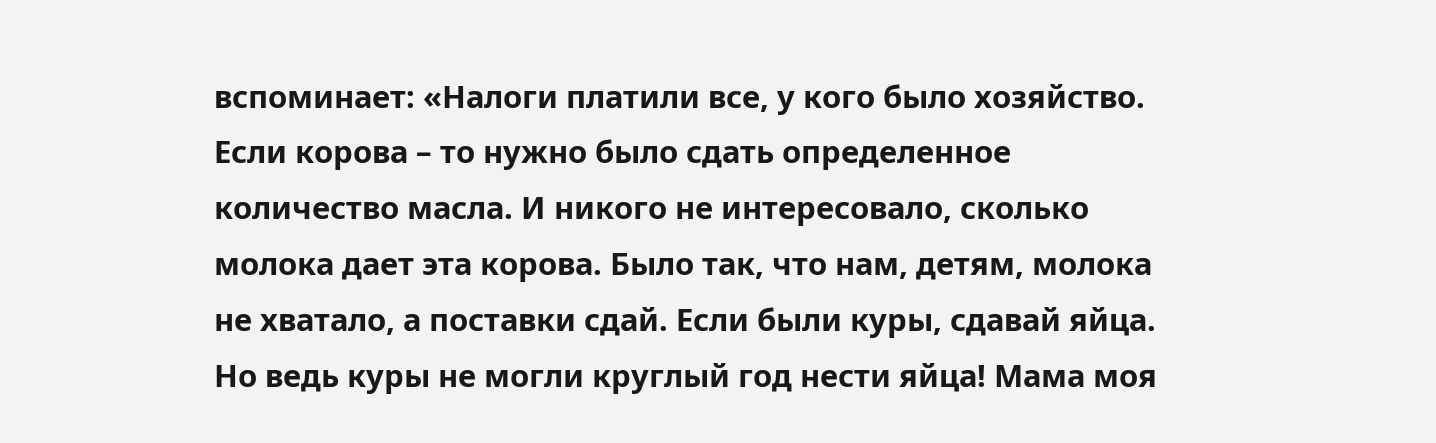вспоминает: «Налоги платили все, у кого было хозяйство. Если корова – то нужно было сдать определенное количество масла. И никого не интересовало, сколько молока дает эта корова. Было так, что нам, детям, молока не хватало, а поставки сдай. Если были куры, сдавай яйца. Но ведь куры не могли круглый год нести яйца! Мама моя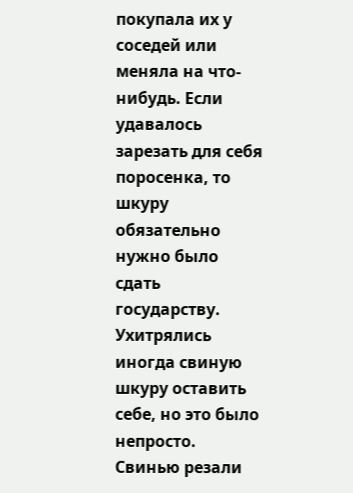покупала их у соседей или меняла на что-нибудь. Если удавалось зарезать для себя поросенка, то шкуру обязательно нужно было сдать государству. Ухитрялись иногда свиную шкуру оставить себе, но это было непросто. Свинью резали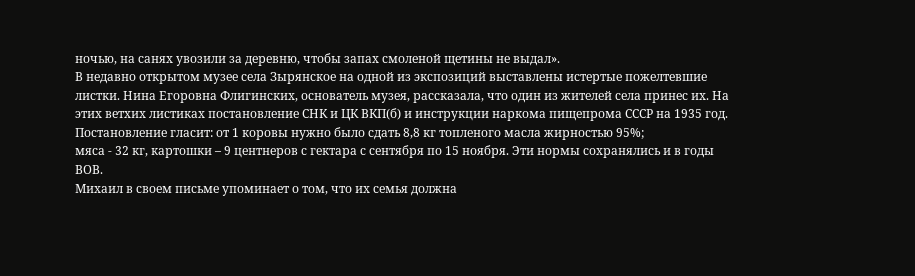ночью, на санях увозили за деревню, чтобы запах смоленой щетины не выдал».
В недавно открытом музее села Зырянское на одной из экспозиций выставлены истертые пожелтевшие листки. Нина Егоровна Флигинских, основатель музея, рассказала, что один из жителей села принес их. На этих ветхих листиках постановление СНК и ЦК ВКП(б) и инструкции наркома пищепрома СССР на 1935 год. Постановление гласит: от 1 коровы нужно было сдать 8,8 кг топленого масла жирностью 95%;
мяса - 32 кг, картошки – 9 центнеров с гектара с сентября по 15 ноября. Эти нормы сохранялись и в годы ВОВ.
Михаил в своем письме упоминает о том, что их семья должна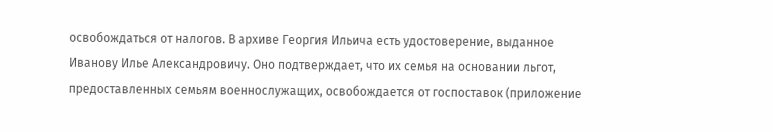освобождаться от налогов. В архиве Георгия Ильича есть удостоверение, выданное Иванову Илье Александровичу. Оно подтверждает, что их семья на основании льгот, предоставленных семьям военнослужащих, освобождается от госпоставок (приложение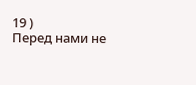19 )
Перед нами не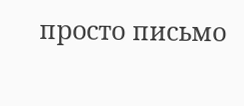просто письмо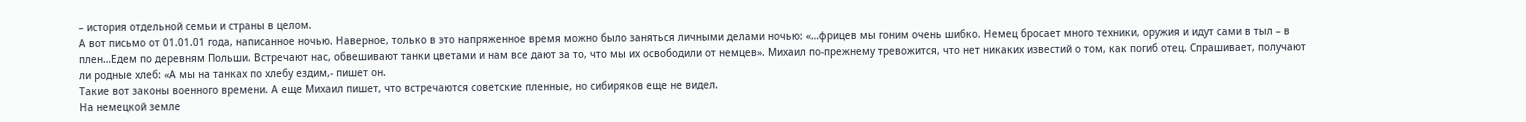– история отдельной семьи и страны в целом.
А вот письмо от 01.01.01 года, написанное ночью. Наверное, только в это напряженное время можно было заняться личными делами ночью: «…фрицев мы гоним очень шибко. Немец бросает много техники, оружия и идут сами в тыл – в плен…Едем по деревням Польши. Встречают нас, обвешивают танки цветами и нам все дают за то, что мы их освободили от немцев». Михаил по-прежнему тревожится, что нет никаких известий о том, как погиб отец. Спрашивает, получают ли родные хлеб: «А мы на танках по хлебу ездим,- пишет он.
Такие вот законы военного времени. А еще Михаил пишет, что встречаются советские пленные, но сибиряков еще не видел.
На немецкой земле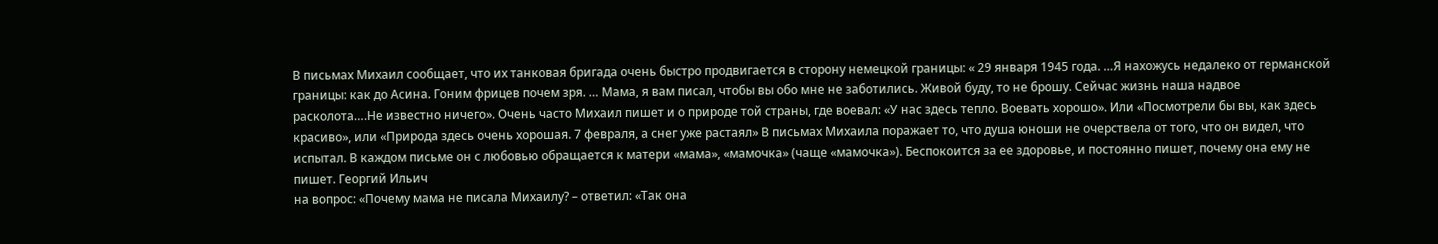В письмах Михаил сообщает, что их танковая бригада очень быстро продвигается в сторону немецкой границы: « 29 января 1945 года. …Я нахожусь недалеко от германской границы: как до Асина. Гоним фрицев почем зря. … Мама, я вам писал, чтобы вы обо мне не заботились. Живой буду, то не брошу. Сейчас жизнь наша надвое расколота….Не известно ничего». Очень часто Михаил пишет и о природе той страны, где воевал: «У нас здесь тепло. Воевать хорошо». Или «Посмотрели бы вы, как здесь красиво», или «Природа здесь очень хорошая. 7 февраля, а снег уже растаял» В письмах Михаила поражает то, что душа юноши не очерствела от того, что он видел, что испытал. В каждом письме он с любовью обращается к матери «мама», «мамочка» (чаще «мамочка»). Беспокоится за ее здоровье, и постоянно пишет, почему она ему не пишет. Георгий Ильич
на вопрос: «Почему мама не писала Михаилу? – ответил: «Так она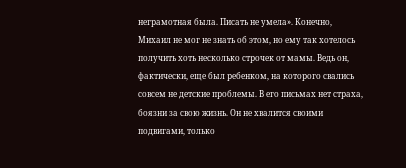неграмотная была. Писать не умела». Конечно, Михаил не мог не знать об этом, но ему так хотелось получить хоть несколько строчек от мамы. Ведь он, фактически, еще был ребенком, на которого свались совсем не детские проблемы. В его письмах нет страха, боязни за свою жизнь. Он не хвалится своими подвигами, только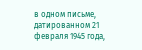в одном письме, датированном 21 февраля 1945 года,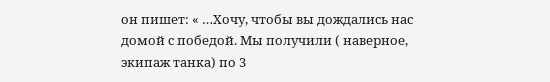он пишет: « …Хочу, чтобы вы дождались нас домой с победой. Мы получили ( наверное, экипаж танка) по 3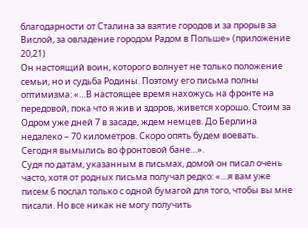благодарности от Сталина за взятие городов и за прорыв за Вислой, за овладение городом Радом в Польше» (приложение 20,21)
Он настоящий воин, которого волнует не только положение семьи, но и судьба Родины. Поэтому его письма полны оптимизма: «…В настоящее время нахожусь на фронте на передовой, пока что я жив и здоров, живется хорошо. Стоим за Одром уже дней 7 в засаде, ждем немцев. До Берлина недалеко – 70 километров. Скоро опять будем воевать. Сегодня вымылись во фронтовой бане…».
Судя по датам, указанным в письмах, домой он писал очень часто, хотя от родных письма получал редко: «…я вам уже писем 6 послал только с одной бумагой для того, чтобы вы мне писали. Но все никак не могу получить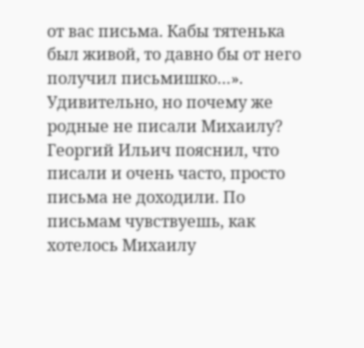от вас письма. Кабы тятенька был живой, то давно бы от него получил письмишко…». Удивительно, но почему же родные не писали Михаилу?
Георгий Ильич пояснил, что писали и очень часто, просто письма не доходили. По письмам чувствуешь, как хотелось Михаилу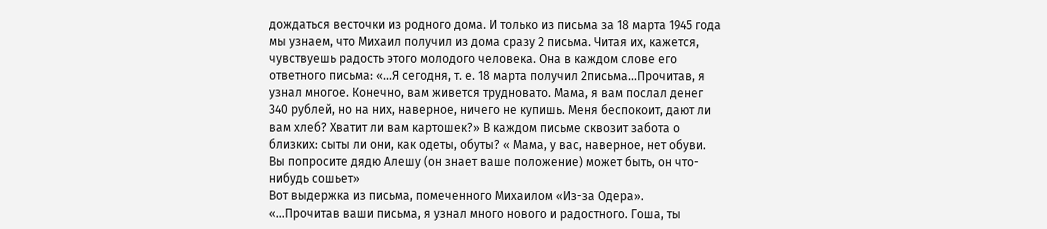дождаться весточки из родного дома. И только из письма за 18 марта 1945 года мы узнаем, что Михаил получил из дома сразу 2 письма. Читая их, кажется, чувствуешь радость этого молодого человека. Она в каждом слове его ответного письма: «…Я сегодня, т. е. 18 марта получил 2письма…Прочитав, я узнал многое. Конечно, вам живется трудновато. Мама, я вам послал денег 340 рублей, но на них, наверное, ничего не купишь. Меня беспокоит, дают ли вам хлеб? Хватит ли вам картошек?» В каждом письме сквозит забота о близких: сыты ли они, как одеты, обуты? « Мама, у вас, наверное, нет обуви. Вы попросите дядю Алешу (он знает ваше положение) может быть, он что-нибудь сошьет»
Вот выдержка из письма, помеченного Михаилом «Из-за Одера».
«…Прочитав ваши письма, я узнал много нового и радостного. Гоша, ты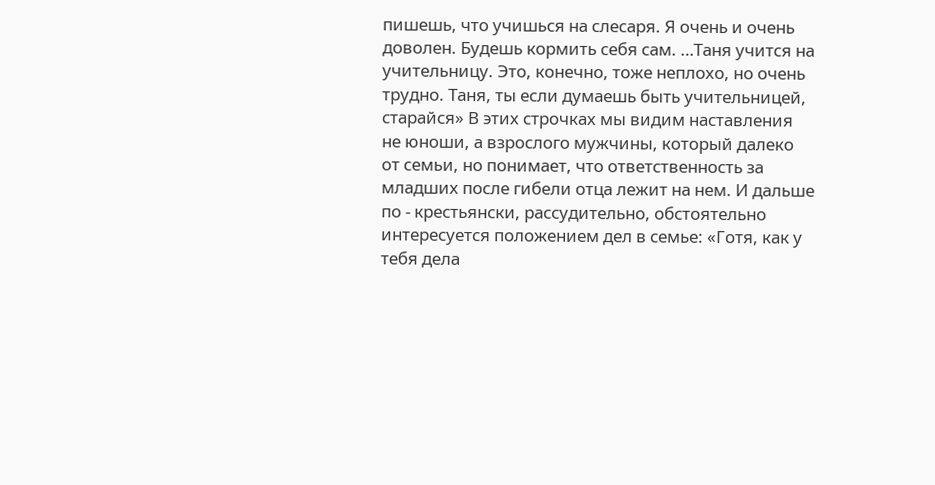пишешь, что учишься на слесаря. Я очень и очень доволен. Будешь кормить себя сам. …Таня учится на учительницу. Это, конечно, тоже неплохо, но очень трудно. Таня, ты если думаешь быть учительницей, старайся» В этих строчках мы видим наставления не юноши, а взрослого мужчины, который далеко от семьи, но понимает, что ответственность за младших после гибели отца лежит на нем. И дальше по - крестьянски, рассудительно, обстоятельно интересуется положением дел в семье: «Готя, как у тебя дела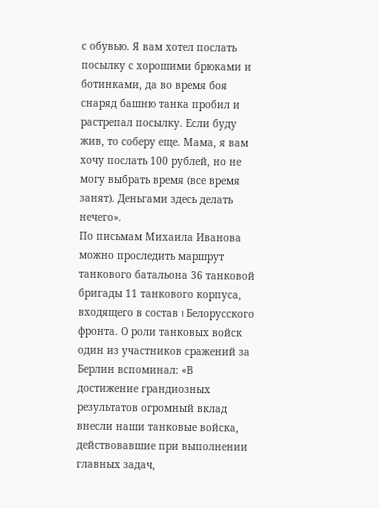с обувью. Я вам хотел послать посылку с хорошими брюками и ботинками, да во время боя снаряд башню танка пробил и растрепал посылку. Если буду жив, то соберу еще. Мама, я вам хочу послать 100 рублей, но не могу выбрать время (все время занят). Деньгами здесь делать нечего».
По письмам Михаила Иванова можно проследить маршрут танкового батальона 36 танковой бригады 11 танкового корпуса, входящего в состав I Белорусского фронта. О роли танковых войск один из участников сражений за Берлин вспоминал: «В достижение грандиозных результатов огромный вклад внесли наши танковые войска, действовавшие при выполнении главных задач,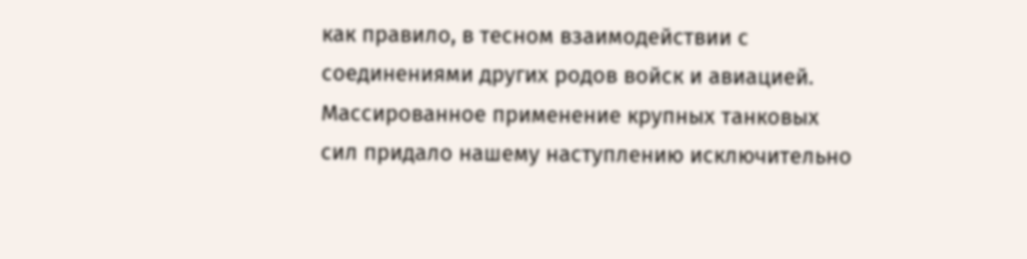как правило, в тесном взаимодействии с соединениями других родов войск и авиацией.
Массированное применение крупных танковых сил придало нашему наступлению исключительно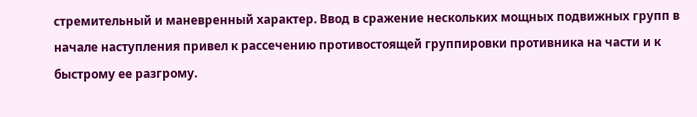стремительный и маневренный характер. Ввод в сражение нескольких мощных подвижных групп в начале наступления привел к рассечению противостоящей группировки противника на части и к быстрому ее разгрому.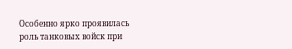Особенно ярко проявилась роль танковых войск при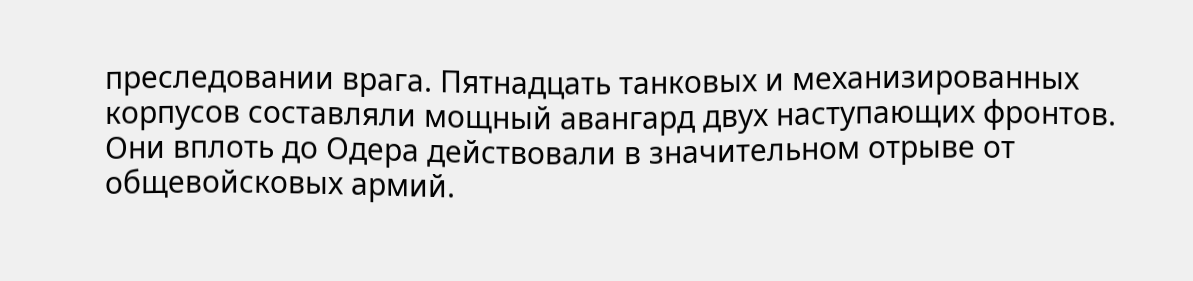преследовании врага. Пятнадцать танковых и механизированных корпусов составляли мощный авангард двух наступающих фронтов. Они вплоть до Одера действовали в значительном отрыве от общевойсковых армий.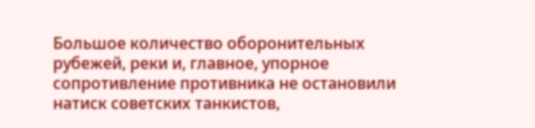Большое количество оборонительных рубежей, реки и, главное, упорное сопротивление противника не остановили натиск советских танкистов,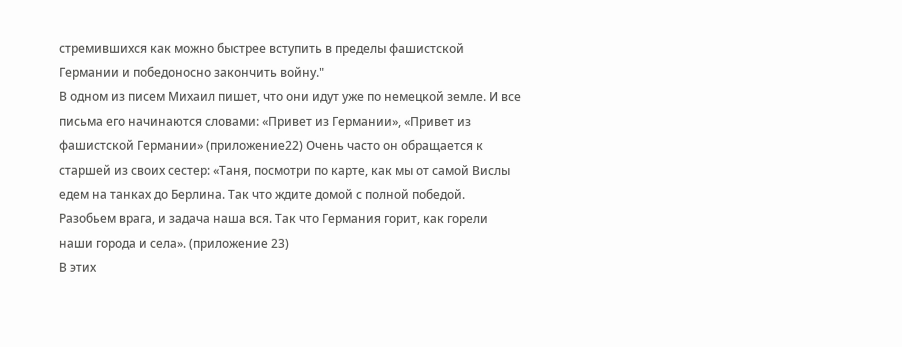стремившихся как можно быстрее вступить в пределы фашистской Германии и победоносно закончить войну."
В одном из писем Михаил пишет, что они идут уже по немецкой земле. И все письма его начинаются словами: «Привет из Германии», «Привет из фашистской Германии» (приложение22) Очень часто он обращается к старшей из своих сестер: «Таня, посмотри по карте, как мы от самой Вислы едем на танках до Берлина. Так что ждите домой с полной победой. Разобьем врага, и задача наша вся. Так что Германия горит, как горели наши города и села». (приложение 23)
В этих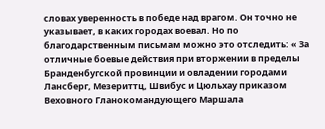словах уверенность в победе над врагом. Он точно не указывает, в каких городах воевал. Но по благодарственным письмам можно это отследить: « За отличные боевые действия при вторжении в пределы Бранденбугской провинции и овладении городами Лансберг, Мезериттц, Швибус и Цюльхау приказом Веховного Гланокомандующего Маршала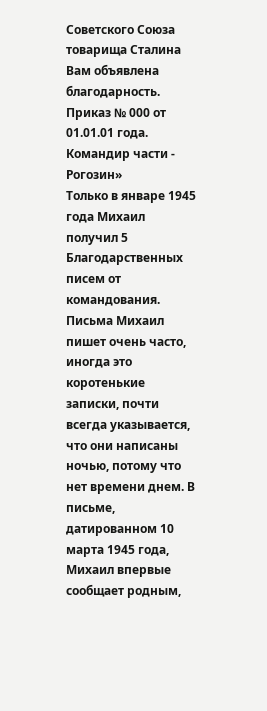Советского Союза товарища Сталина Вам объявлена благодарность. Приказ № 000 от 01.01.01 года. Командир части - Рогозин»
Только в январе 1945 года Михаил получил 5 Благодарственных писем от командования.
Письма Михаил пишет очень часто, иногда это коротенькие записки, почти всегда указывается, что они написаны ночью, потому что нет времени днем. В письме, датированном 10 марта 1945 года, Михаил впервые сообщает родным,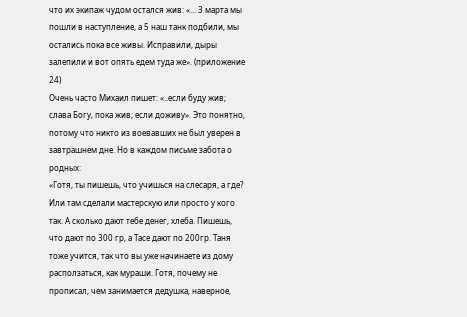что их экипаж чудом остался жив: «… 3 марта мы пошли в наступление, а 5 наш танк подбили, мы остались пока все живы. Исправили, дыры залепили и вот опять едем туда же». (приложение 24)
Очень часто Михаил пишет: «..если буду жив; слава Богу, пока жив; если доживу». Это понятно, потому что никто из воевавших не был уверен в завтрашнем дне. Но в каждом письме забота о родных:
«Готя, ты пишешь, что учишься на слесаря, а где? Или там сделали мастерскую или просто у кого так. А сколько дают тебе денег, хлеба. Пишешь, что дают по 300 гр, а Тасе дают по 200гр. Таня тоже учится, так что вы уже начинаете из дому расползаться, как мураши. Готя, почему не прописал, чем занимается дедушка, наверное,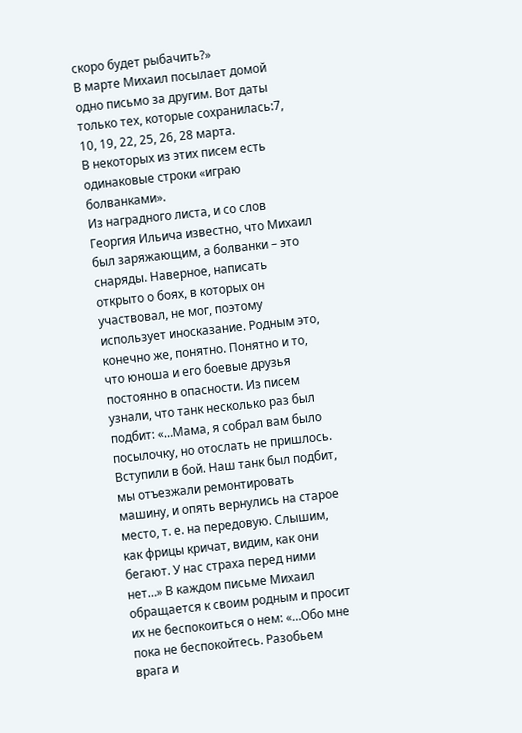скоро будет рыбачить?»
В марте Михаил посылает домой одно письмо за другим. Вот даты только тех, которые сохранилась:7, 10, 19, 22, 25, 26, 28 марта.
В некоторых из этих писем есть одинаковые строки «играю болванками».
Из наградного листа, и со слов Георгия Ильича известно, что Михаил был заряжающим, а болванки – это снаряды. Наверное, написать открыто о боях, в которых он участвовал, не мог, поэтому использует иносказание. Родным это, конечно же, понятно. Понятно и то, что юноша и его боевые друзья постоянно в опасности. Из писем узнали, что танк несколько раз был подбит: «…Мама, я собрал вам было посылочку, но отослать не пришлось. Вступили в бой. Наш танк был подбит, мы отъезжали ремонтировать машину, и опять вернулись на старое место, т. е. на передовую. Слышим, как фрицы кричат, видим, как они бегают. У нас страха перед ними нет…» В каждом письме Михаил обращается к своим родным и просит их не беспокоиться о нем: «…Обо мне пока не беспокойтесь. Разобьем врага и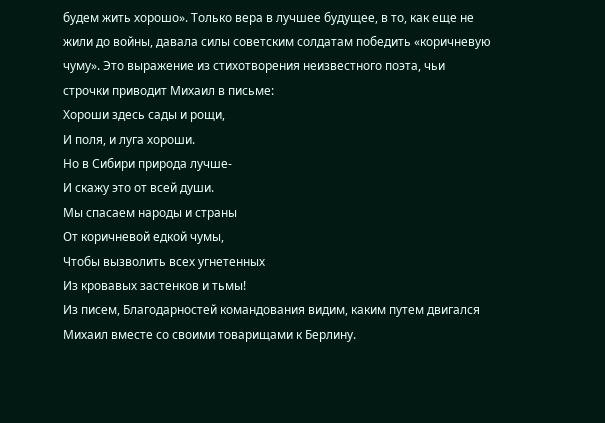будем жить хорошо». Только вера в лучшее будущее, в то, как еще не жили до войны, давала силы советским солдатам победить «коричневую чуму». Это выражение из стихотворения неизвестного поэта, чьи строчки приводит Михаил в письме:
Хороши здесь сады и рощи,
И поля, и луга хороши.
Но в Сибири природа лучше-
И скажу это от всей души.
Мы спасаем народы и страны
От коричневой едкой чумы,
Чтобы вызволить всех угнетенных
Из кровавых застенков и тьмы!
Из писем, Благодарностей командования видим, каким путем двигался Михаил вместе со своими товарищами к Берлину.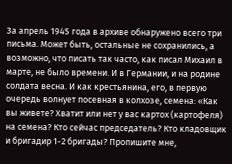За апрель 1945 года в архиве обнаружено всего три письма. Может быть, остальные не сохранились, а возможно, что писать так часто, как писал Михаил в марте, не было времени. И в Германии, и на родине солдата весна. И как крестьянина, его, в первую очередь волнует посевная в колхозе, семена: «Как вы живете? Хватит или нет у вас картох (картофеля) на семена? Кто сейчас председатель? Кто кладовщик и бригадир 1-2 бригады? Пропишите мне,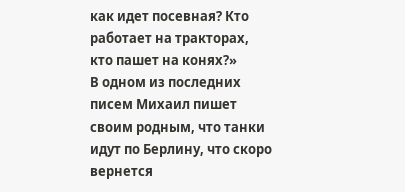как идет посевная? Кто работает на тракторах, кто пашет на конях?»
В одном из последних писем Михаил пишет своим родным, что танки идут по Берлину, что скоро вернется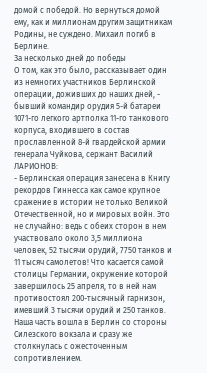домой с победой. Но вернуться домой ему, как и миллионам другим защитникам Родины, не суждено. Михаил погиб в Берлине.
За несколько дней до победы
О том, как это было, рассказывает один из немногих участников Берлинской операции, доживших до наших дней, - бывший командир орудия 5-й батареи 1071-го легкого артполка 11-го танкового корпуса, входившего в состав прославленной 8-й гвардейской армии генерала Чуйкова, сержант Василий ЛАРИОНОВ:
- Берлинская операция занесена в Книгу рекордов Гиннесса как самое крупное сражение в истории не только Великой Отечественной, но и мировых войн. Это не случайно: ведь с обеих сторон в нем участвовало около 3,5 миллиона человек, 52 тысячи орудий, 7750 танков и 11 тысяч самолетов! Что касается самой столицы Германии, окружение которой завершилось 25 апреля, то в ней нам противостоял 200-тысячный гарнизон, имевший 3 тысячи орудий и 250 танков.
Наша часть вошла в Берлин со стороны Силезского вокзала и сразу же столкнулась с ожесточенным сопротивлением.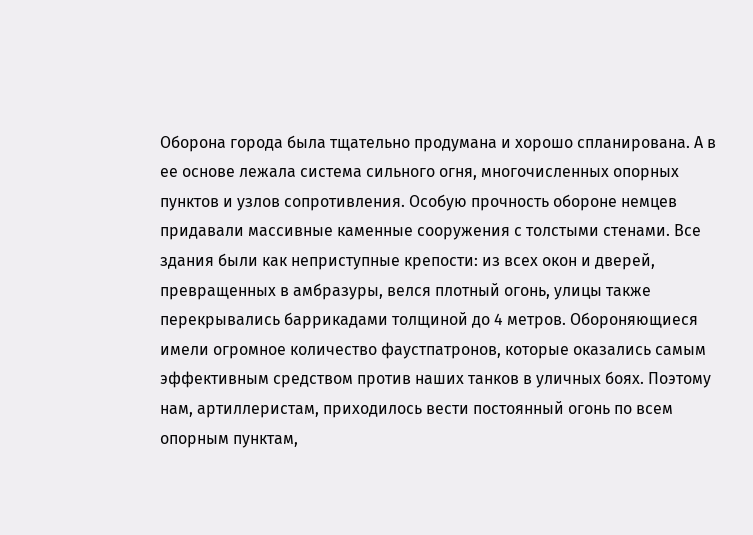Оборона города была тщательно продумана и хорошо спланирована. А в ее основе лежала система сильного огня, многочисленных опорных пунктов и узлов сопротивления. Особую прочность обороне немцев придавали массивные каменные сооружения с толстыми стенами. Все здания были как неприступные крепости: из всех окон и дверей, превращенных в амбразуры, велся плотный огонь, улицы также перекрывались баррикадами толщиной до 4 метров. Обороняющиеся имели огромное количество фаустпатронов, которые оказались самым эффективным средством против наших танков в уличных боях. Поэтому нам, артиллеристам, приходилось вести постоянный огонь по всем опорным пунктам,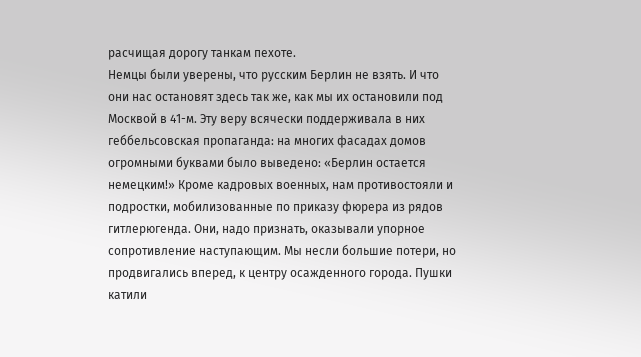расчищая дорогу танкам пехоте.
Немцы были уверены, что русским Берлин не взять. И что они нас остановят здесь так же, как мы их остановили под Москвой в 41-м. Эту веру всячески поддерживала в них геббельсовская пропаганда: на многих фасадах домов огромными буквами было выведено: «Берлин остается немецким!» Кроме кадровых военных, нам противостояли и подростки, мобилизованные по приказу фюрера из рядов гитлерюгенда. Они, надо признать, оказывали упорное сопротивление наступающим. Мы несли большие потери, но продвигались вперед, к центру осажденного города. Пушки катили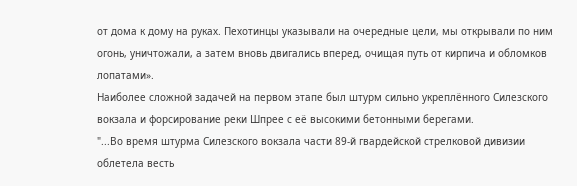от дома к дому на руках. Пехотинцы указывали на очередные цели, мы открывали по ним огонь, уничтожали, а затем вновь двигались вперед, очищая путь от кирпича и обломков лопатами».
Наиболее сложной задачей на первом этапе был штурм сильно укреплённого Силезского вокзала и форсирование реки Шпрее с её высокими бетонными берегами.
"...Во время штурма Силезского вокзала части 89-й гвардейской стрелковой дивизии облетела весть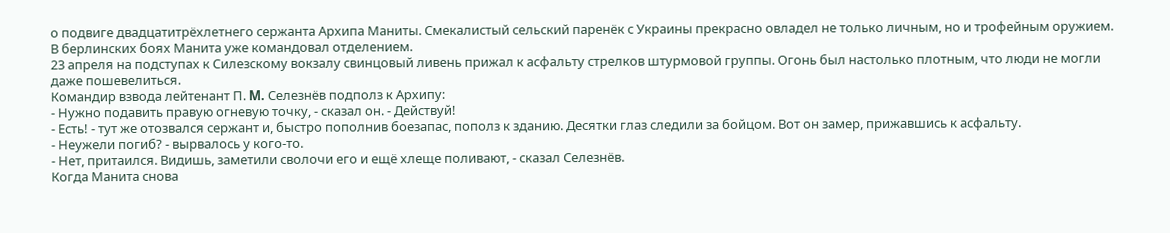о подвиге двадцатитрёхлетнего сержанта Архипа Маниты. Смекалистый сельский паренёк с Украины прекрасно овладел не только личным, но и трофейным оружием. В берлинских боях Манита уже командовал отделением.
23 апреля на подступах к Силезскому вокзалу свинцовый ливень прижал к асфальту стрелков штурмовой группы. Огонь был настолько плотным, что люди не могли даже пошевелиться.
Командир взвода лейтенант П. M. Селезнёв подполз к Архипу:
- Нужно подавить правую огневую точку, - сказал он. - Действуй!
- Есть! - тут же отозвался сержант и, быстро пополнив боезапас, пополз к зданию. Десятки глаз следили за бойцом. Вот он замер, прижавшись к асфальту.
- Неужели погиб? - вырвалось у кого-то.
- Нет, притаился. Видишь, заметили сволочи его и ещё хлеще поливают, - сказал Селезнёв.
Когда Манита снова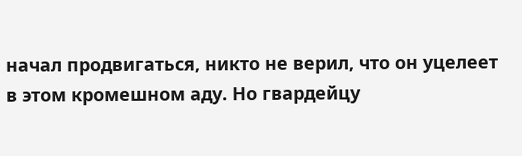начал продвигаться, никто не верил, что он уцелеет в этом кромешном аду. Но гвардейцу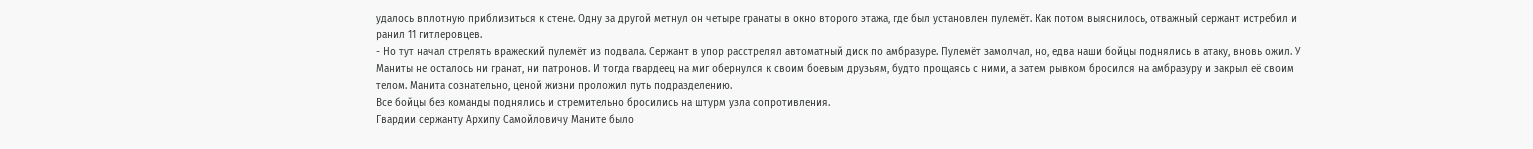удалось вплотную приблизиться к стене. Одну за другой метнул он четыре гранаты в окно второго этажа, где был установлен пулемёт. Как потом выяснилось, отважный сержант истребил и ранил 11 гитлеровцев.
- Но тут начал стрелять вражеский пулемёт из подвала. Сержант в упор расстрелял автоматный диск по амбразуре. Пулемёт замолчал, но, едва наши бойцы поднялись в атаку, вновь ожил. У Маниты не осталось ни гранат, ни патронов. И тогда гвардеец на миг обернулся к своим боевым друзьям, будто прощаясь с ними, а затем рывком бросился на амбразуру и закрыл её своим телом. Манита сознательно, ценой жизни проложил путь подразделению.
Все бойцы без команды поднялись и стремительно бросились на штурм узла сопротивления.
Гвардии сержанту Архипу Самойловичу Маните было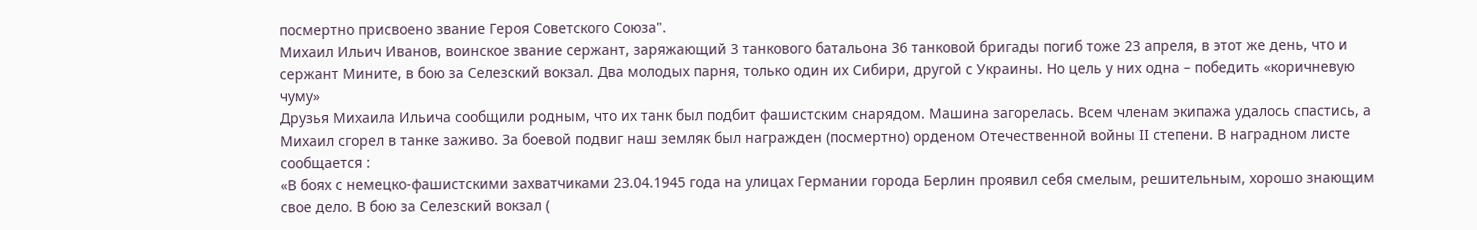посмертно присвоено звание Героя Советского Союза".
Михаил Ильич Иванов, воинское звание сержант, заряжающий 3 танкового батальона 36 танковой бригады погиб тоже 23 апреля, в этот же день, что и сержант Мините, в бою за Селезский вокзал. Два молодых парня, только один их Сибири, другой с Украины. Но цель у них одна – победить «коричневую чуму»
Друзья Михаила Ильича сообщили родным, что их танк был подбит фашистским снарядом. Машина загорелась. Всем членам экипажа удалось спастись, а Михаил сгорел в танке заживо. За боевой подвиг наш земляк был награжден (посмертно) орденом Отечественной войны II степени. В наградном листе сообщается :
«В боях с немецко-фашистскими захватчиками 23.04.1945 года на улицах Германии города Берлин проявил себя смелым, решительным, хорошо знающим свое дело. В бою за Селезский вокзал (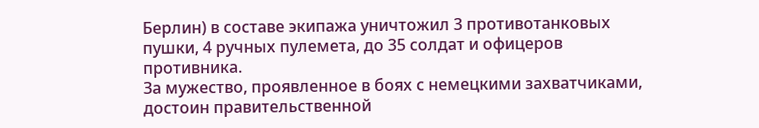Берлин) в составе экипажа уничтожил 3 противотанковых пушки, 4 ручных пулемета, до 35 солдат и офицеров противника.
За мужество, проявленное в боях с немецкими захватчиками, достоин правительственной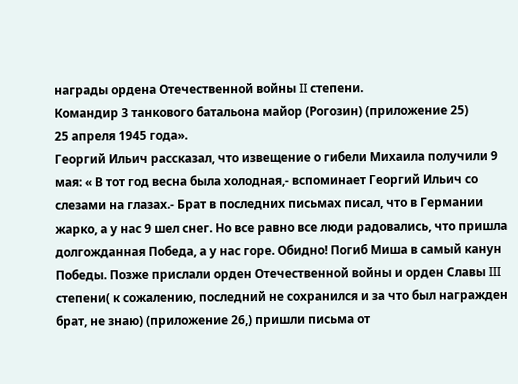награды ордена Отечественной войны II степени.
Командир 3 танкового батальона майор (Рогозин) (приложение 25)
25 апреля 1945 года».
Георгий Ильич рассказал, что извещение о гибели Михаила получили 9 мая: « В тот год весна была холодная,- вспоминает Георгий Ильич со слезами на глазах.- Брат в последних письмах писал, что в Германии жарко, а у нас 9 шел снег. Но все равно все люди радовались, что пришла долгожданная Победа, а у нас горе. Обидно! Погиб Миша в самый канун Победы. Позже прислали орден Отечественной войны и орден Славы III степени( к сожалению, последний не сохранился и за что был награжден брат, не знаю) (приложение 26,) пришли письма от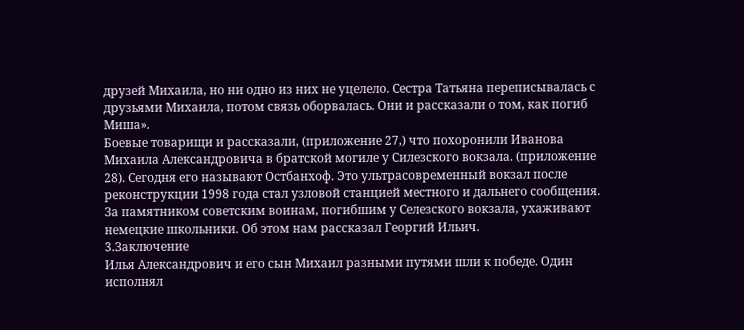друзей Михаила, но ни одно из них не уцелело. Сестра Татьяна переписывалась с друзьями Михаила, потом связь оборвалась. Они и рассказали о том, как погиб Миша».
Боевые товарищи и рассказали, (приложение 27,) что похоронили Иванова Михаила Александровича в братской могиле у Силезского вокзала. (приложение 28). Сегодня его называют Остбанхоф. Это ультрасовременный вокзал после реконструкции 1998 года стал узловой станцией местного и дальнего сообщения. За памятником советским воинам, погибшим у Селезского вокзала, ухаживают немецкие школьники. Об этом нам рассказал Георгий Ильич.
3.Заключение
Илья Александрович и его сын Михаил разными путями шли к победе. Один исполнял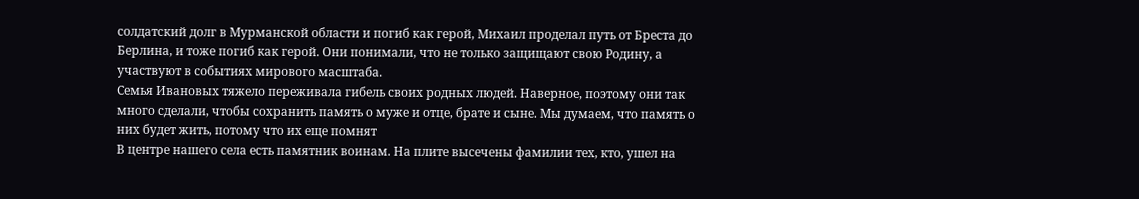солдатский долг в Мурманской области и погиб как герой, Михаил проделал путь от Бреста до Берлина, и тоже погиб как герой. Они понимали, что не только защищают свою Родину, а участвуют в событиях мирового масштаба.
Семья Ивановых тяжело переживала гибель своих родных людей. Наверное, поэтому они так много сделали, чтобы сохранить память о муже и отце, брате и сыне. Мы думаем, что память о них будет жить, потому что их еще помнят
В центре нашего села есть памятник воинам. На плите высечены фамилии тех, кто, ушел на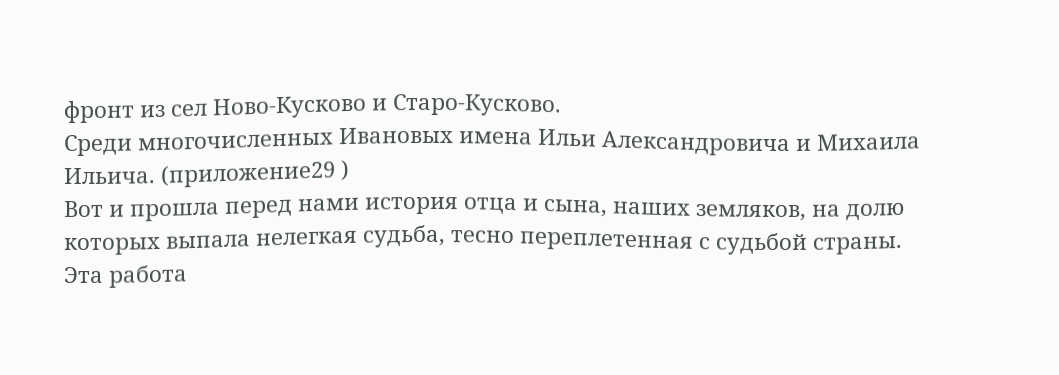фронт из сел Ново-Кусково и Старо-Кусково.
Среди многочисленных Ивановых имена Ильи Александровича и Михаила Ильича. (приложение29 )
Вот и прошла перед нами история отца и сына, наших земляков, на долю которых выпала нелегкая судьба, тесно переплетенная с судьбой страны.
Эта работа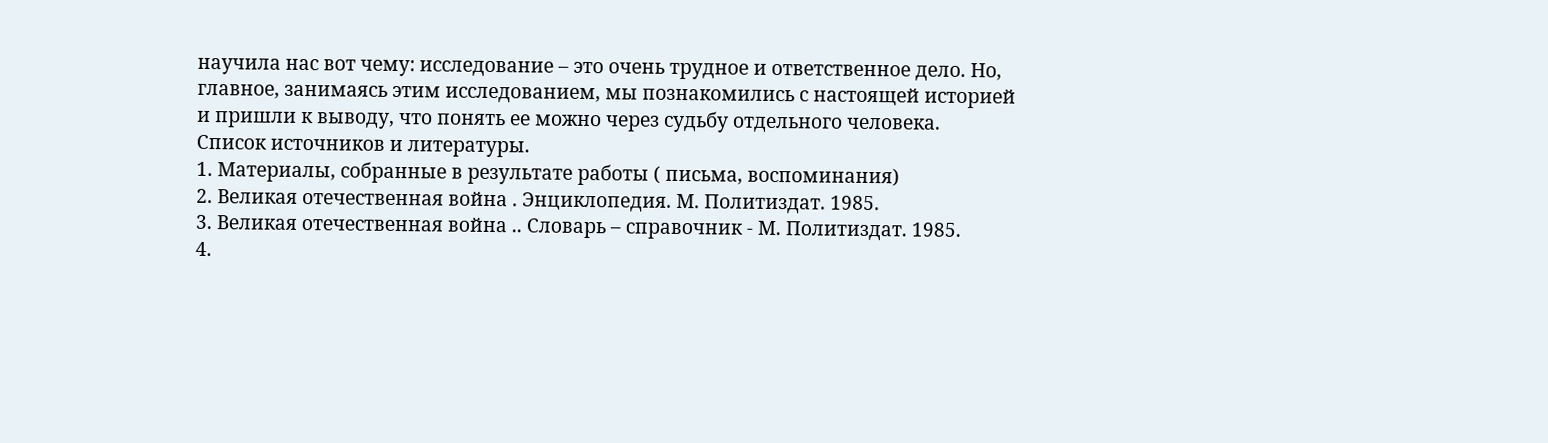научила нас вот чему: исследование – это очень трудное и ответственное дело. Но, главное, занимаясь этим исследованием, мы познакомились с настоящей историей и пришли к выводу, что понять ее можно через судьбу отдельного человека.
Список источников и литературы.
1. Материалы, собранные в результате работы ( письма, воспоминания)
2. Великая отечественная война . Энциклопедия. М. Политиздат. 1985.
3. Великая отечественная война .. Словарь – справочник - М. Политиздат. 1985.
4.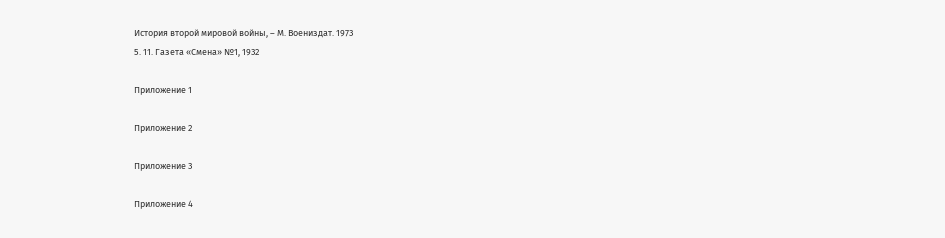История второй мировой войны, – М. Воениздат. 1973
5. 11. Газета «Смена» №1, 1932

Приложение 1

Приложение 2

Приложение 3

Приложение 4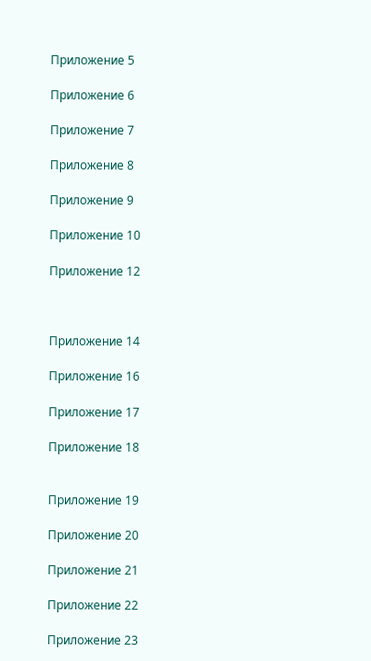Приложение 5

Приложение 6

Приложение 7

Приложение 8

Приложение 9

Приложение 10

Приложение 12



Приложение 14

Приложение 16

Приложение 17

Приложение 18


Приложение 19

Приложение 20

Приложение 21

Приложение 22

Приложение 23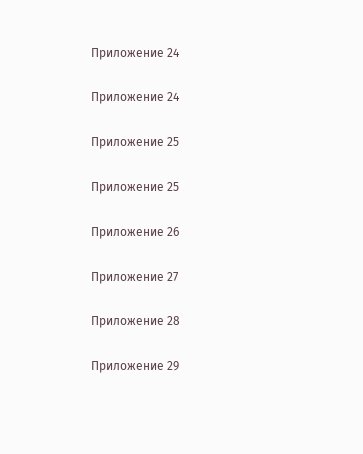Приложение 24

Приложение 24

Приложение 25

Приложение 25

Приложение 26

Приложение 27

Приложение 28

Приложение 29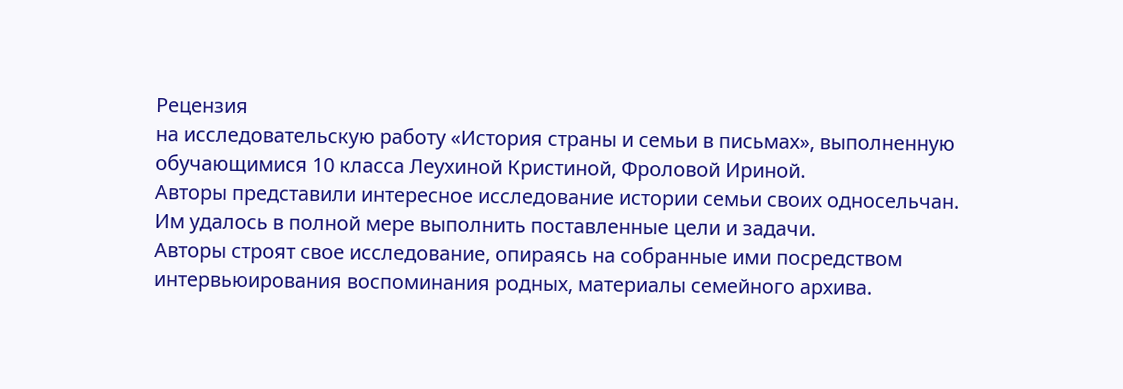Рецензия
на исследовательскую работу «История страны и семьи в письмах», выполненную обучающимися 10 класса Леухиной Кристиной, Фроловой Ириной.
Авторы представили интересное исследование истории семьи своих односельчан. Им удалось в полной мере выполнить поставленные цели и задачи.
Авторы строят свое исследование, опираясь на собранные ими посредством интервьюирования воспоминания родных, материалы семейного архива.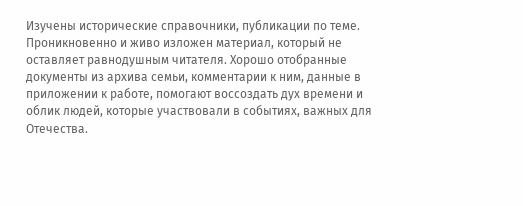Изучены исторические справочники, публикации по теме.
Проникновенно и живо изложен материал, который не оставляет равнодушным читателя. Хорошо отобранные документы из архива семьи, комментарии к ним, данные в приложении к работе, помогают воссоздать дух времени и облик людей, которые участвовали в событиях, важных для Отечества.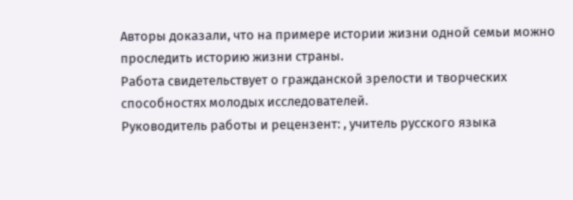Авторы доказали, что на примере истории жизни одной семьи можно проследить историю жизни страны.
Работа свидетельствует о гражданской зрелости и творческих способностях молодых исследователей.
Руководитель работы и рецензент: , учитель русского языка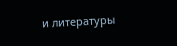и литературы